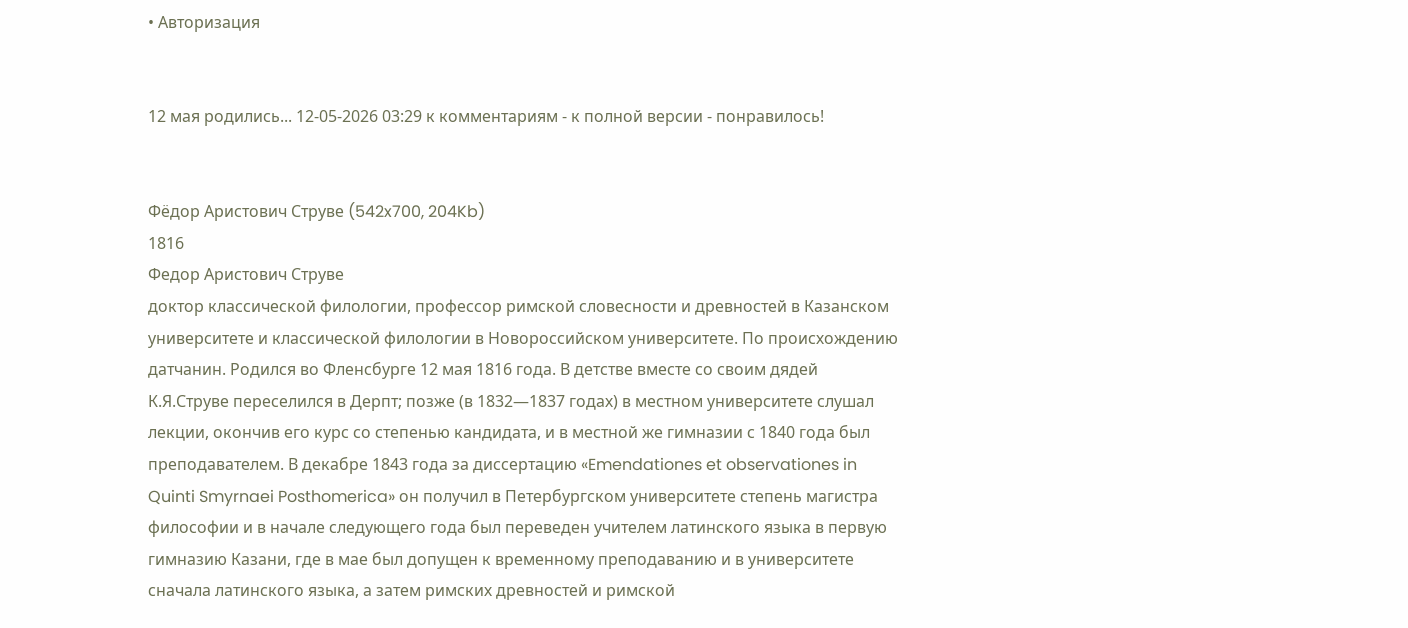• Авторизация


12 мая родились... 12-05-2026 03:29 к комментариям - к полной версии - понравилось!


Фёдор Аристович Струве (542x700, 204Kb)
1816
Федор Аристович Струве
доктор классической филологии, профессор римской словесности и древностей в Казанском университете и классической филологии в Новороссийском университете. По происхождению датчанин. Родился во Фленсбурге 12 мая 1816 года. В детстве вместе со своим дядей К.Я.Струве переселился в Дерпт; позже (в 1832—1837 годах) в местном университете слушал лекции, окончив его курс со степенью кандидата, и в местной же гимназии с 1840 года был преподавателем. В декабре 1843 года за диссертацию «Emendationes et observationes in Quinti Smyrnaei Posthomerica» он получил в Петербургском университете степень магистра философии и в начале следующего года был переведен учителем латинского языка в первую гимназию Казани, где в мае был допущен к временному преподаванию и в университете сначала латинского языка, а затем римских древностей и римской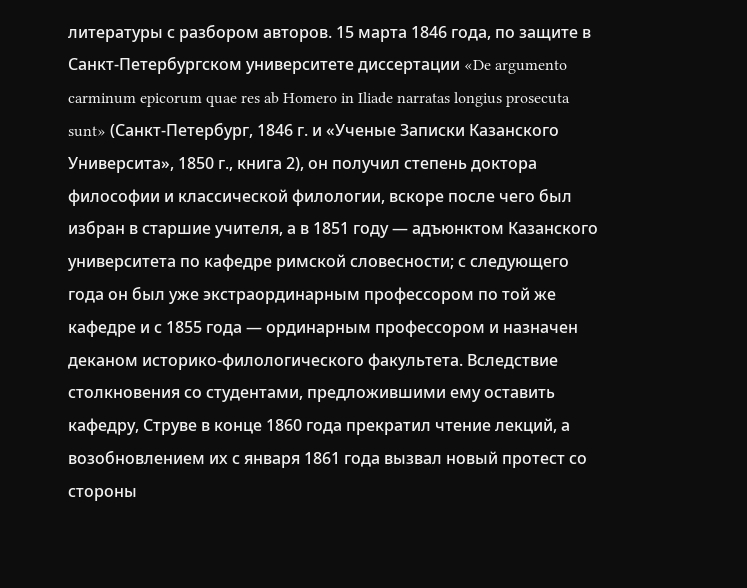литературы с разбором авторов. 15 марта 1846 года, по защите в Санкт-Петербургском университете диссертации «De argumento carminum epicorum quae res ab Homero in Iliade narratas longius prosecuta sunt» (Санкт-Петербург, 1846 г. и «Ученые Записки Казанского Университа», 1850 г., книга 2), он получил степень доктора философии и классической филологии, вскоре после чего был избран в старшие учителя, а в 1851 году — адъюнктом Казанского университета по кафедре римской словесности; с следующего года он был уже экстраординарным профессором по той же кафедре и с 1855 года — ординарным профессором и назначен деканом историко-филологического факультета. Вследствие столкновения со студентами, предложившими ему оставить кафедру, Струве в конце 1860 года прекратил чтение лекций, а возобновлением их с января 1861 года вызвал новый протест со стороны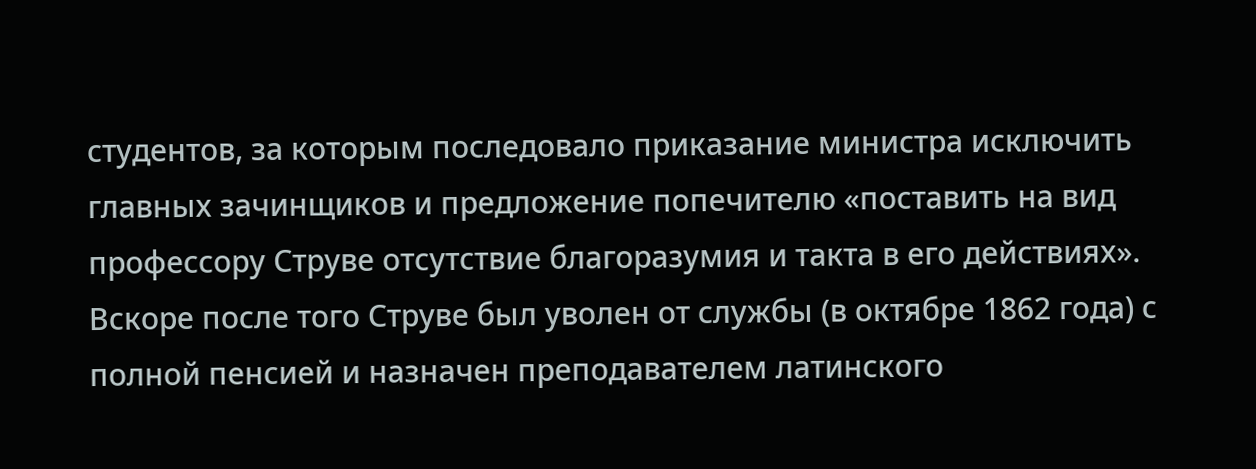студентов, за которым последовало приказание министра исключить главных зачинщиков и предложение попечителю «поставить на вид профессору Струве отсутствие благоразумия и такта в его действиях». Вскоре после того Струве был уволен от службы (в октябре 1862 года) с полной пенсией и назначен преподавателем латинского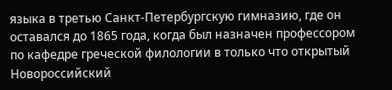языка в третью Санкт-Петербургскую гимназию, где он оставался до 1865 года, когда был назначен профессором по кафедре греческой филологии в только что открытый Новороссийский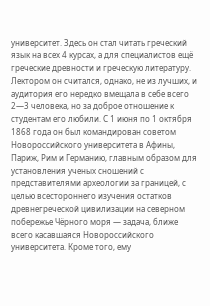университет. Здесь он стал читать греческий язык на всех 4 курсах, а для специалистов ещё греческие древности и греческую литературу. Лектором он считался, однако, не из лучших, и аудитория его нередко вмещала в себе всего 2—3 человека, но за доброе отношение к студентам его любили. С 1 июня по 1 октября 1868 года он был командирован советом Новороссийского университета в Афины, Париж, Рим и Германию, главным образом для установления ученых сношений с представителями археологии за границей, с целью всестороннего изучения остатков древнегреческой цивилизации на северном побережье Чёрного моря — задача, ближе всего касавшаяся Новороссийского университета. Кроме того, ему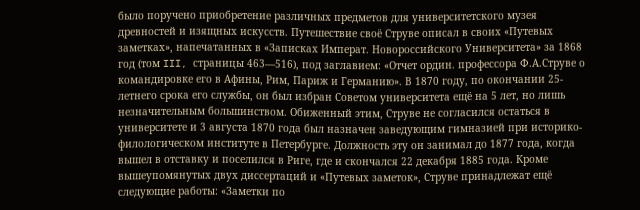было поручено приобретение различных предметов для университетского музея древностей и изящных искусств. Путешествие своё Струве описал в своих «Путевых заметках», напечатанных в «Записках Императ. Новороссийского Университета» за 1868 год (том III, страницы 463—516), под заглавием: «Отчет ордин. профессора Ф.А.Струве о командировке его в Афины, Рим, Париж и Германию». В 1870 году, по окончании 25-летнего срока его службы, он был избран Советом университета ещё на 5 лет, но лишь незначительным большинством. Обиженный этим, Струве не согласился остаться в университете и 3 августа 1870 года был назначен заведующим гимназией при историко-филологическом институте в Петербурге. Должность эту он занимал до 1877 года, когда вышел в отставку и поселился в Риге, где и скончался 22 декабря 1885 года. Кроме вышеупомянутых двух диссертаций и «Путевых заметок», Струве принадлежат ещё следующие работы: «Заметки по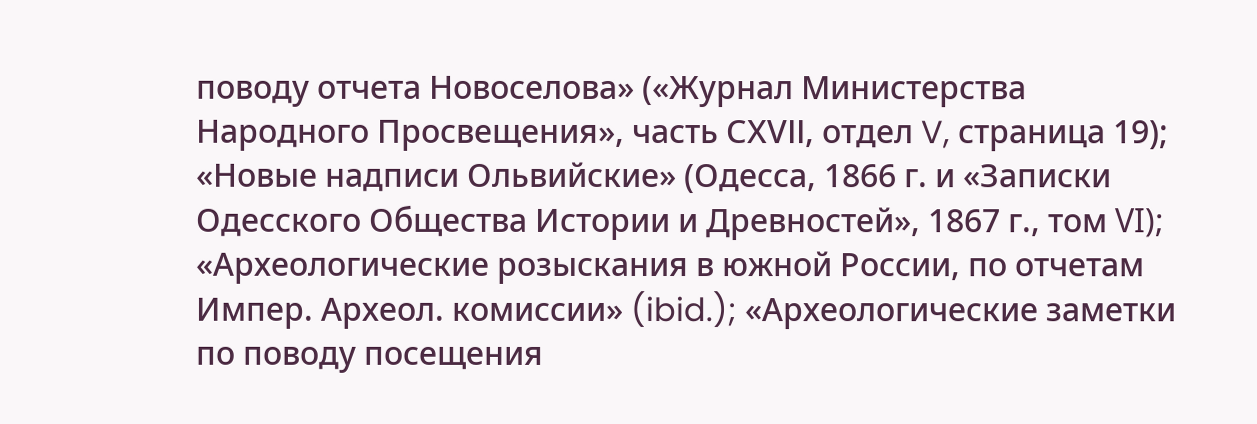поводу отчета Новоселова» («Журнал Министерства Народного Просвещения», часть СХVІІ, отдел V, страница 19); «Новые надписи Ольвийские» (Одесса, 1866 г. и «Записки Одесского Общества Истории и Древностей», 1867 г., том VΙ); «Археологические розыскания в южной России, по отчетам Импер. Археол. комиссии» (ibid.); «Археологические заметки по поводу посещения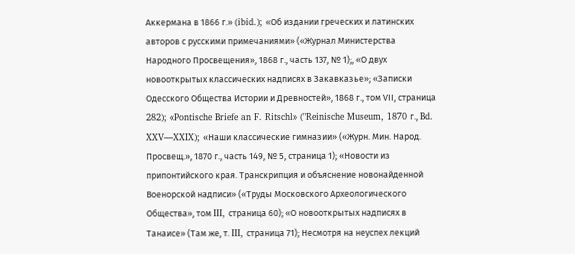Аккермана в 1866 г.» (ibid.); «Об издании греческих и латинских авторов с русскими примечаниями» («Журнал Министерства Народного Просвещения», 1868 г., часть 137, № 1);, «О двух новооткрытых классических надписях в Закавказье»; «Записки Одесского Общества Истории и Древностей», 1868 г., том VІІ, страница 282); «Pontische Briefe an F. Ritschl» ("Reinische Museum, 1870 г., Bd. XXV—XXIX); «Наши классические гимназии» («Журн. Мин. Народ. Просвещ.», 1870 г., часть 149, № 5, страница 1); «Новости из припонтийского края. Транскрипция и объяснение новонайденной Военорской надписи» («Труды Московского Археологического Общества», том III, страница 60); «О новооткрытых надписях в Танаисе» (Там же, т. III, страница 71); Несмотря на неуспех лекций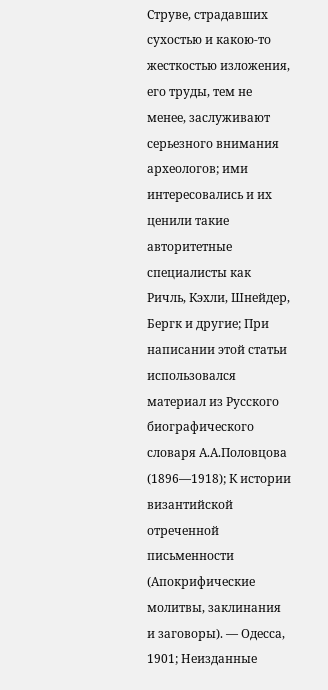Струве, страдавших сухостью и какою-то жесткостью изложения, его труды, тем не менее, заслуживают серьезного внимания археологов; ими интересовались и их ценили такие авторитетные специалисты как Ричль, Кэхли, Шнейдер, Бергк и другие; При написании этой статьи использовался материал из Русского биографического словаря А.А.Половцова (1896—1918); К истории византийской отреченной письменности (Апокрифические молитвы, заклинания и заговоры). — Одесса, 1901; Неизданные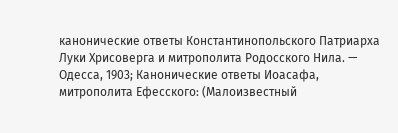канонические ответы Константинопольского Патриарха Луки Хрисоверга и митрополита Родосского Нила. — Одесса, 1903; Канонические ответы Иоасафа, митрополита Ефесского: (Малоизвестный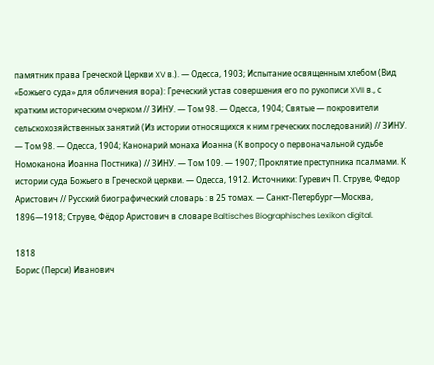памятник права Греческой Церкви XV в.). — Одесса, 1903; Испытание освященным хлебом (Вид «Божьего суда» для обличения вора): Греческий устав совершения его по рукописи XVII в., с кратким историческим очерком // ЗИНУ. — Том 98. — Одесса, 1904; Святые — покровители сельскохозяйственных занятий (Из истории относящихся к ним греческих последований) // ЗИНУ. — Том 98. — Одесса, 1904; Канонарий монаха Иоанна (К вопросу о первоначальной судьбе Номоканона Иоанна Постника) // ЗИНУ. — Том 109. — 1907; Проклятие преступника псалмами. К истории суда Божьего в Греческой церкви. — Одесса, 1912. Источники: Гуревич П. Струве, Федор Аристович // Русский биографический словарь : в 25 томах. — Санкт-Петербург—Москва, 1896—1918; Струве, Фёдор Аристович в словаре Baltisches Biographisches Lexikon digital.

1818
Борис (Перси) Иванович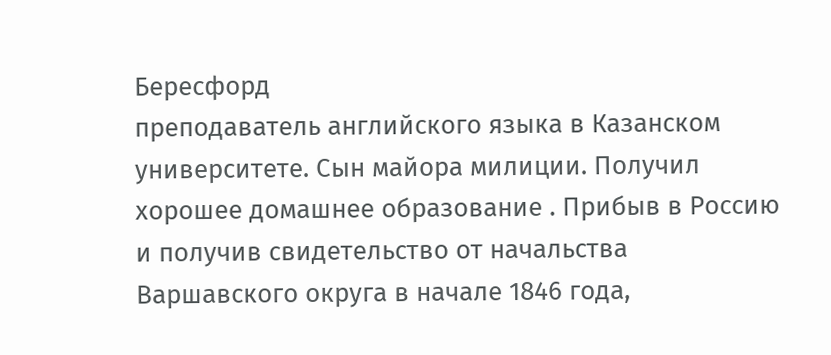Бересфорд
преподаватель английского языка в Казанском университете. Сын майора милиции. Получил хорошее домашнее образование . Прибыв в Россию и получив свидетельство от начальства Варшавского округа в начале 1846 года,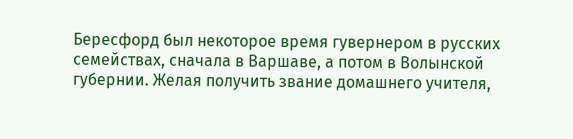Бересфорд был некоторое время гувернером в русских семействах, сначала в Варшаве, а потом в Волынской губернии. Желая получить звание домашнего учителя,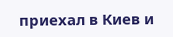приехал в Киев и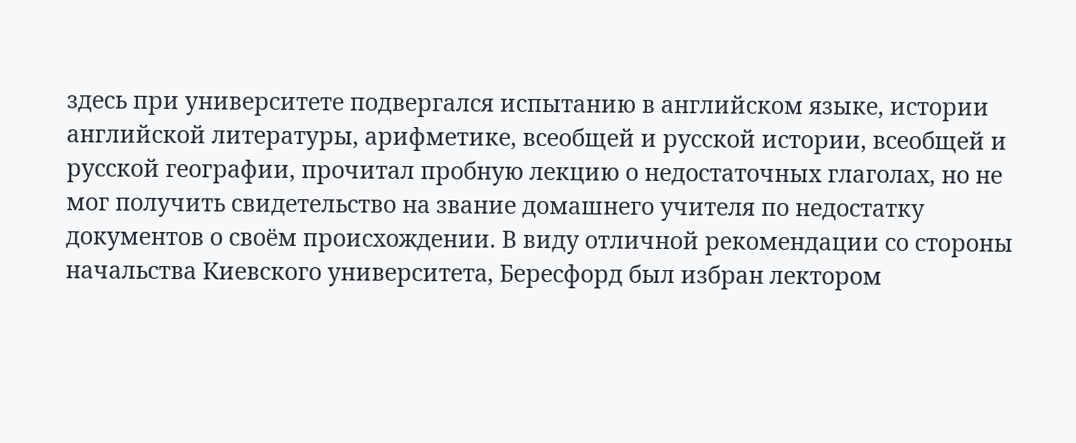здесь при университете подвергался испытанию в английском языке, истории английской литературы, арифметике, всеобщей и русской истории, всеобщей и русской географии, прочитал пробную лекцию о недостаточных глаголах, но не мог получить свидетельство на звание домашнего учителя по недостатку документов о своём происхождении. В виду отличной рекомендации со стороны начальства Киевского университета, Бересфорд был избран лектором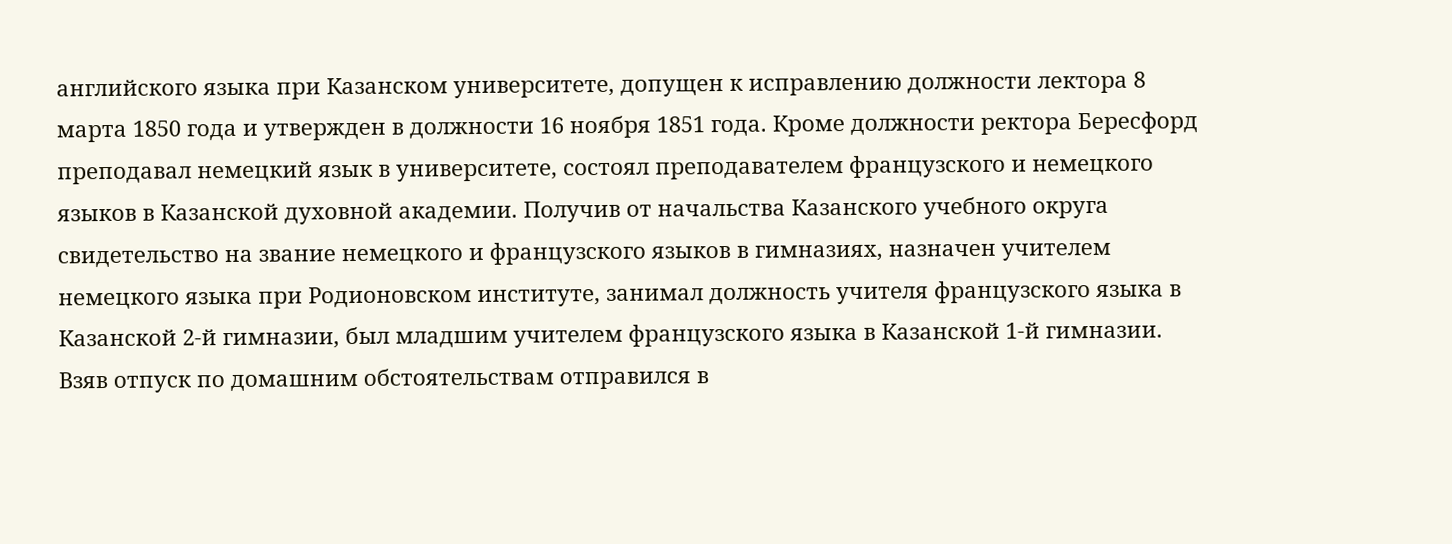английского языка при Казанском университете, допущен к исправлению должности лектора 8 марта 1850 года и утвержден в должности 16 ноября 1851 года. Кроме должности ректора Бересфорд преподавал немецкий язык в университете, состоял преподавателем французского и немецкого языков в Казанской духовной академии. Получив от начальства Казанского учебного округа свидетельство на звание немецкого и французского языков в гимназиях, назначен учителем немецкого языка при Родионовском институте, занимал должность учителя французского языка в Казанской 2-й гимназии, был младшим учителем французского языка в Казанской 1-й гимназии. Взяв отпуск по домашним обстоятельствам отправился в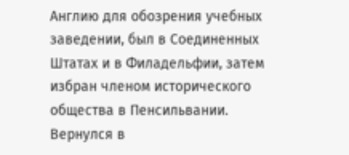Англию для обозрения учебных заведении, был в Соединенных Штатах и в Филадельфии, затем избран членом исторического общества в Пенсильвании. Вернулся в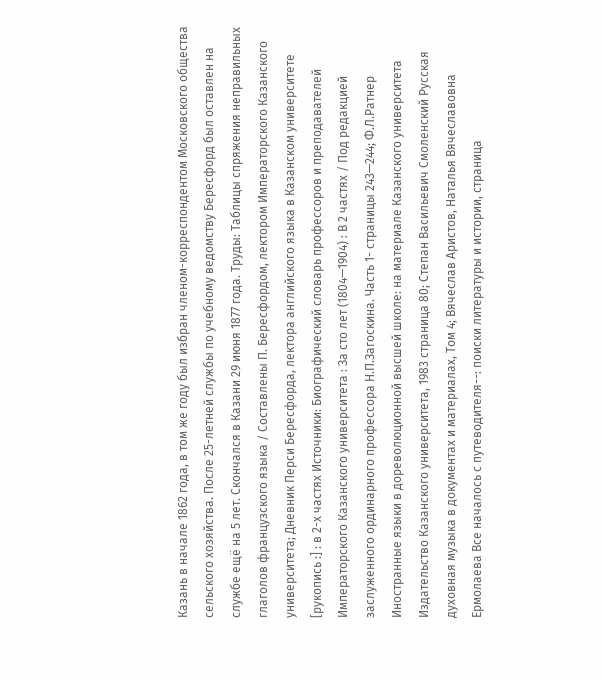Казань в начале 1862 года, в том же году был избран членом-корреспондентом Московского общества сельского хозяйства. После 25-летней службы по учебному ведомству Бересфорд был оставлен на службе ещё на 5 лет. Скончался в Казани 29 июня 1877 года. Труды: Таблицы спряжения неправильных глаголов французского языка / Составлены П. Бересфордом, лектором Императорского Казанского университета; Дневник Перси Бересфорда, лектора английского языка в Казанском университете [рукопись :] : в 2-х частях Источники: Биографический словарь профессоров и преподавателей Императорского Казанского университета : За сто лет (1804—1904) : В 2 частях / Под редакцией заслуженного ординарного профессора Н.П.Загоскина. Часть 1- страницы 243—244; Ф.Л.Ратнер Иностранные языки в дореволюционной высшей школе: на материале Казанского университета Издательство Казанского университета, 1983 страница 80; Степан Васильевич Смоленский Русская духовная музыка в документах и материалах, Том 4; Вячеслав Аристов, Наталья Вячеславовна Ермолаева Все началось с путеводителя--: поиски литературы и истории, страница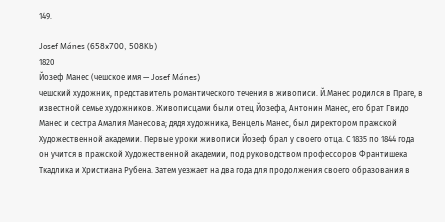149.

Josef Mánes (658x700, 508Kb)
1820
Йозеф Манес (чешское имя — Josef Mánes)
чешский художник, представитель романтического течения в живописи. Й.Манес родился в Праге, в известной семье художников. Живописцами были отец Йозефа, Антонин Манес, его брат Гвидо Манес и сестра Амалия Манесова; дядя художника, Венцель Манес, был директором пражской Художественной академии. Первые уроки живописи Йозеф брал у своего отца. С 1835 по 1844 года он учится в пражской Художественной академии, под руководством профессоров Франтишека Ткадлика и Христиана Рубена. Затем уезжает на два года для продолжения своего образования в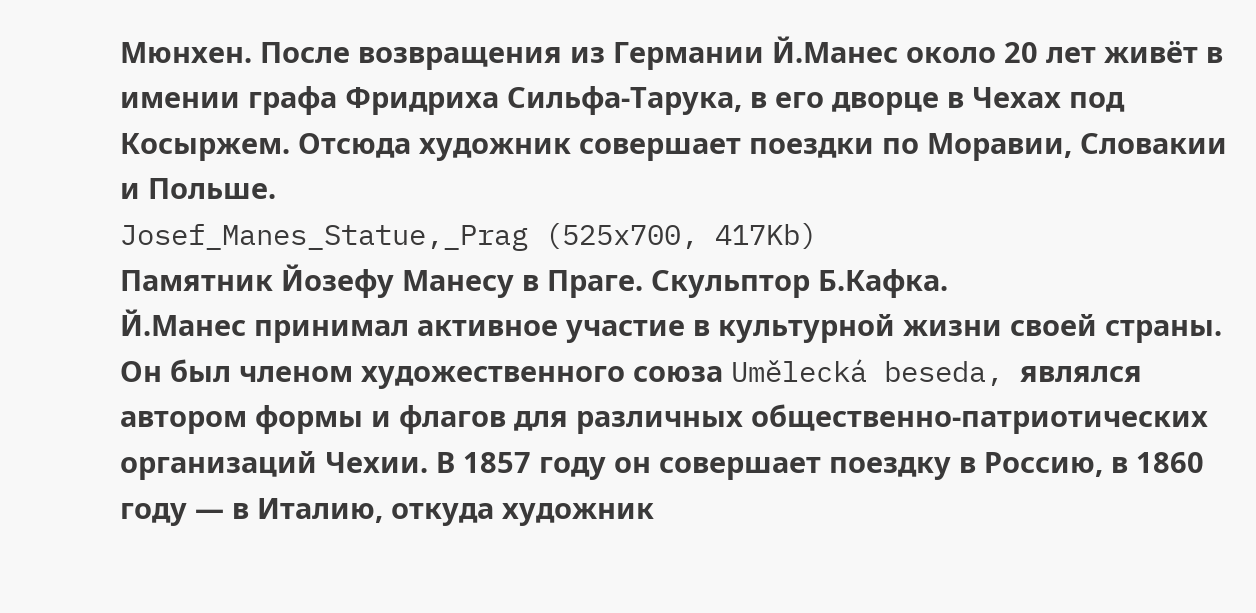Мюнхен. После возвращения из Германии Й.Манес около 20 лет живёт в имении графа Фридриха Сильфа-Тарука, в его дворце в Чехах под Косыржем. Отсюда художник совершает поездки по Моравии, Словакии и Польше.
Josef_Manes_Statue,_Prag (525x700, 417Kb)
Памятник Йозефу Манесу в Праге. Скульптор Б.Кафка.
Й.Манес принимал активное участие в культурной жизни своей страны. Он был членом художественного союза Umělecká beseda, являлся автором формы и флагов для различных общественно-патриотических организаций Чехии. В 1857 году он совершает поездку в Россию, в 1860 году — в Италию, откуда художник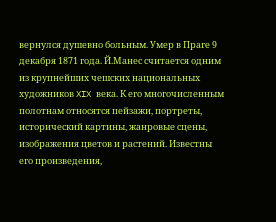вернулся душевно больным. Умер в Праге 9 декабря 1871 года. Й.Манес считается одним из крупнейших чешских национальных художников XIX века. К его многочисленным полотнам относятся пейзажи, портреты, исторический картины, жанровые сцены, изображения цветов и растений. Известны его произведения,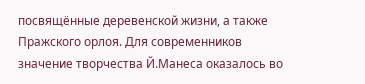посвящённые деревенской жизни, а также Пражского орлоя. Для современников значение творчества Й.Манеса оказалось во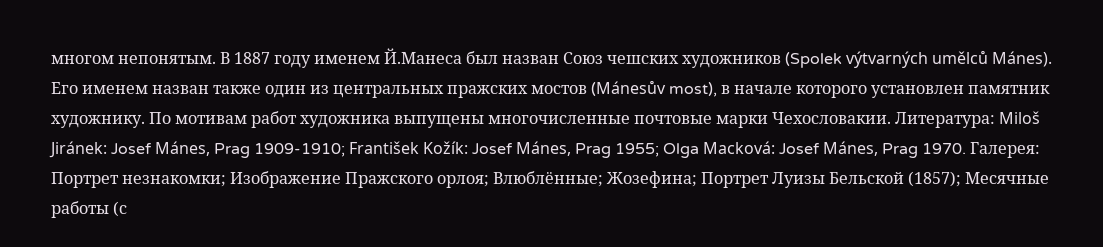многом непонятым. В 1887 году именем Й.Манеса был назван Союз чешских художников (Spolek výtvarných umělců Mánes). Его именем назван также один из центральных пражских мостов (Mánesův most), в начале которого установлен памятник художнику. По мотивам работ художника выпущены многочисленные почтовые марки Чехословакии. Литература: Miloš Jiránek: Josef Mánes, Prag 1909-1910; František Kožík: Josef Mánes, Prag 1955; Olga Macková: Josef Mánes, Prag 1970. Галерея: Портрет незнакомки; Изображение Пражского орлоя; Влюблённые; Жозефина; Портрет Луизы Бельской (1857); Месячные работы (с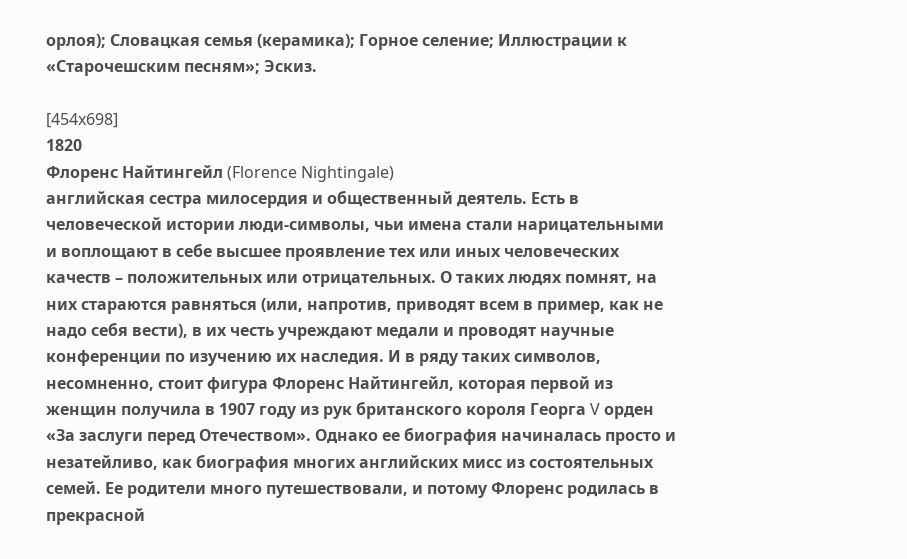орлоя); Словацкая семья (керамика); Горное селение; Иллюстрации к «Старочешским песням»; Эскиз.

[454x698]
1820
Флоренс Найтингейл (Florence Nightingale)
английская сестра милосердия и общественный деятель. Есть в человеческой истории люди-символы, чьи имена стали нарицательными и воплощают в себе высшее проявление тех или иных человеческих качеств – положительных или отрицательных. О таких людях помнят, на них стараются равняться (или, напротив, приводят всем в пример, как не надо себя вести), в их честь учреждают медали и проводят научные конференции по изучению их наследия. И в ряду таких символов, несомненно, стоит фигура Флоренс Найтингейл, которая первой из женщин получила в 1907 году из рук британского короля Георга V орден «За заслуги перед Отечеством». Однако ее биография начиналась просто и незатейливо, как биография многих английских мисс из состоятельных семей. Ее родители много путешествовали, и потому Флоренс родилась в прекрасной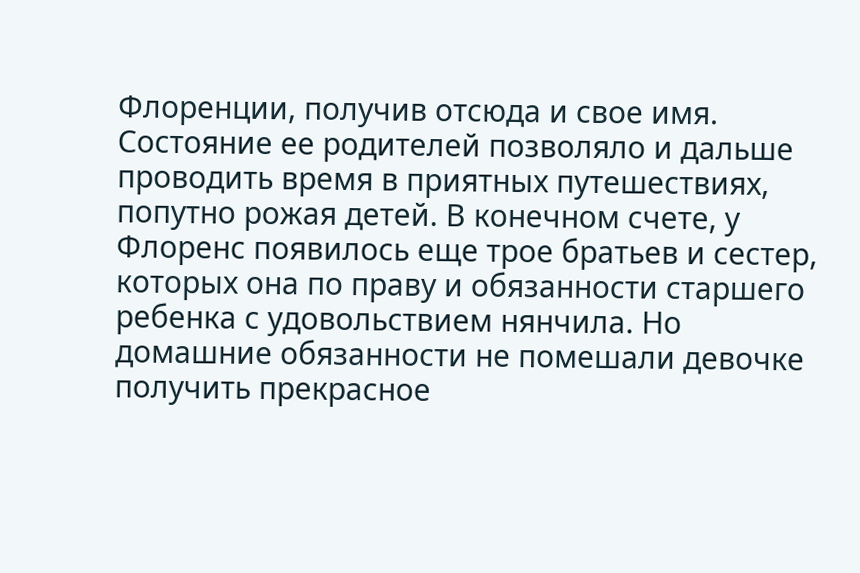Флоренции, получив отсюда и свое имя. Состояние ее родителей позволяло и дальше проводить время в приятных путешествиях, попутно рожая детей. В конечном счете, у Флоренс появилось еще трое братьев и сестер, которых она по праву и обязанности старшего ребенка с удовольствием нянчила. Но домашние обязанности не помешали девочке получить прекрасное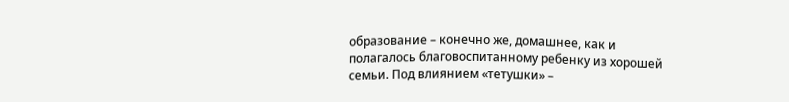образование – конечно же, домашнее, как и полагалось благовоспитанному ребенку из хорошей семьи. Под влиянием «тетушки» –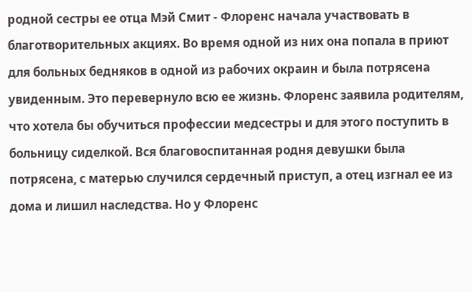родной сестры ее отца Мэй Смит - Флоренс начала участвовать в благотворительных акциях. Во время одной из них она попала в приют для больных бедняков в одной из рабочих окраин и была потрясена увиденным. Это перевернуло всю ее жизнь. Флоренс заявила родителям, что хотела бы обучиться профессии медсестры и для этого поступить в больницу сиделкой. Вся благовоспитанная родня девушки была потрясена, с матерью случился сердечный приступ, а отец изгнал ее из дома и лишил наследства. Но у Флоренс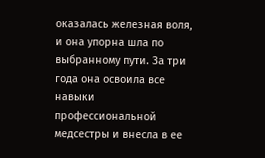оказалась железная воля, и она упорна шла по выбранному пути. За три года она освоила все навыки профессиональной медсестры и внесла в ее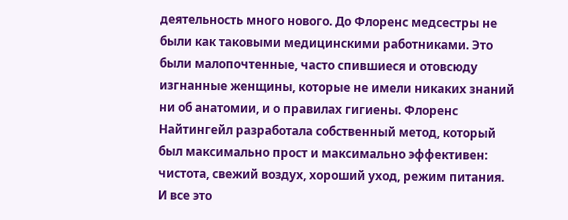деятельность много нового. До Флоренс медсестры не были как таковыми медицинскими работниками. Это были малопочтенные, часто спившиеся и отовсюду изгнанные женщины, которые не имели никаких знаний ни об анатомии, и о правилах гигиены. Флоренс Найтингейл разработала собственный метод, который был максимально прост и максимально эффективен: чистота, свежий воздух, хороший уход, режим питания. И все это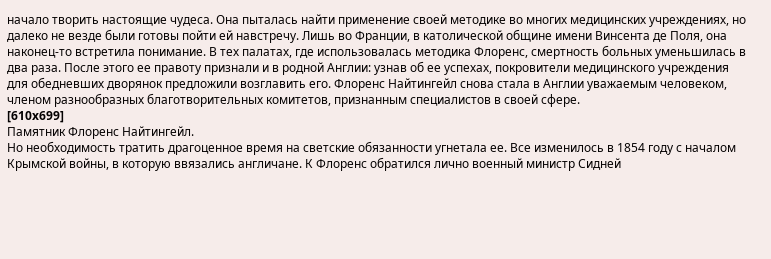начало творить настоящие чудеса. Она пыталась найти применение своей методике во многих медицинских учреждениях, но далеко не везде были готовы пойти ей навстречу. Лишь во Франции, в католической общине имени Винсента де Поля, она наконец-то встретила понимание. В тех палатах, где использовалась методика Флоренс, смертность больных уменьшилась в два раза. После этого ее правоту признали и в родной Англии: узнав об ее успехах, покровители медицинского учреждения для обедневших дворянок предложили возглавить его. Флоренс Найтингейл снова стала в Англии уважаемым человеком, членом разнообразных благотворительных комитетов, признанным специалистов в своей сфере.
[610x699]
Памятник Флоренс Найтингейл.
Но необходимость тратить драгоценное время на светские обязанности угнетала ее. Все изменилось в 1854 году с началом Крымской войны, в которую ввязались англичане. К Флоренс обратился лично военный министр Сидней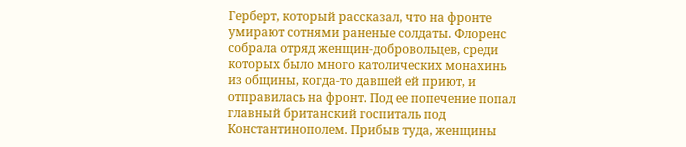Герберт, который рассказал, что на фронте умирают сотнями раненые солдаты. Флоренс собрала отряд женщин-добровольцев, среди которых было много католических монахинь из общины, когда-то давшей ей приют, и отправилась на фронт. Под ее попечение попал главный британский госпиталь под Константинополем. Прибыв туда, женщины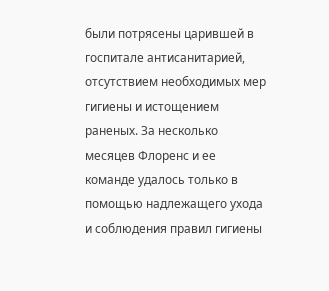были потрясены царившей в госпитале антисанитарией, отсутствием необходимых мер гигиены и истощением раненых. За несколько месяцев Флоренс и ее команде удалось только в помощью надлежащего ухода и соблюдения правил гигиены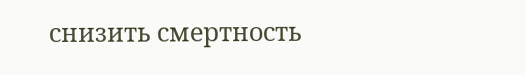снизить смертность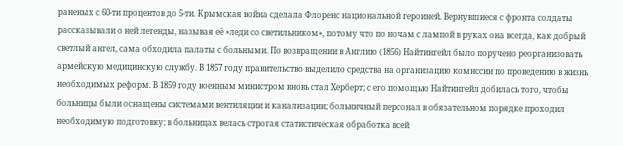раненых с 60-ти процентов до 5-ти. Крымская война сделала Флоренс национальной героиней. Вернувшиеся с фронта солдаты рассказывали о ней легенды, называя её «леди со светильником», потому что по ночам с лампой в руках она всегда, как добрый светлый ангел, сама обходила палаты с больными. По возвращении в Англию (1856) Найтингейл было поручено реорганизовать армейскую медицинскую службу. В 1857 году правительство выделило средства на организацию комиссии по проведению в жизнь необходимых реформ. В 1859 году военным министром вновь стал Херберт; с его помощью Найтингейл добилась того, чтобы больницы были оснащены системами вентиляции и канализации; больничный персонал в обязательном порядке проходил необходимую подготовку; в больницах велась строгая статистическая обработка всей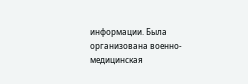информации. Была организована военно-медицинская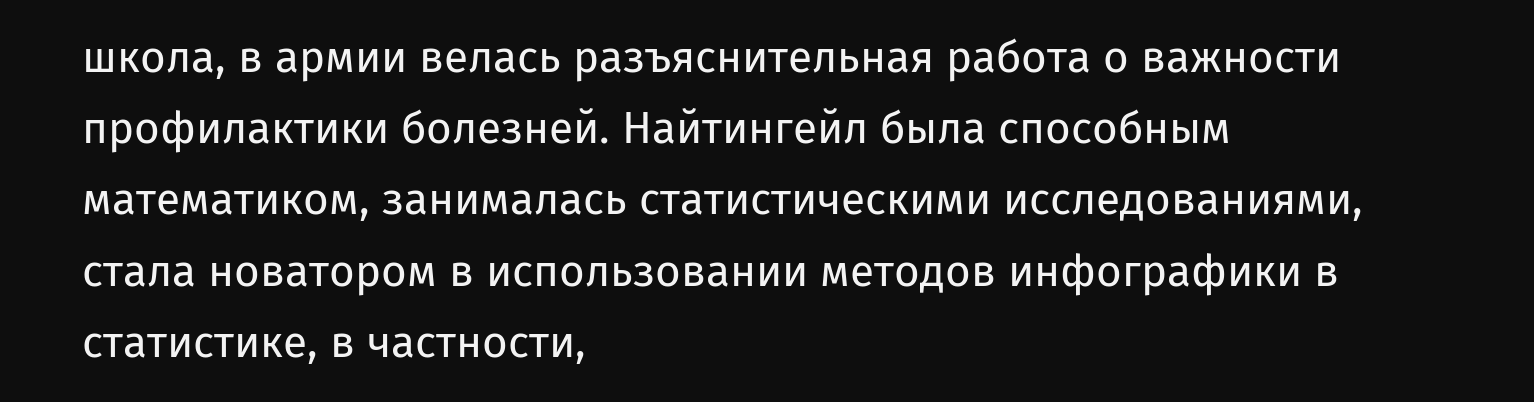школа, в армии велась разъяснительная работа о важности профилактики болезней. Найтингейл была способным математиком, занималась статистическими исследованиями, стала новатором в использовании методов инфографики в статистике, в частности,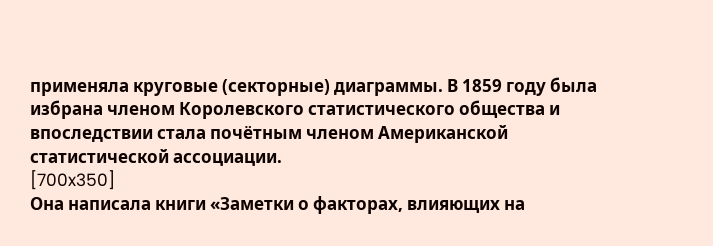применяла круговые (секторные) диаграммы. В 1859 году была избрана членом Королевского статистического общества и впоследствии стала почётным членом Американской статистической ассоциации.
[700x350]
Она написала книги «Заметки о факторах, влияющих на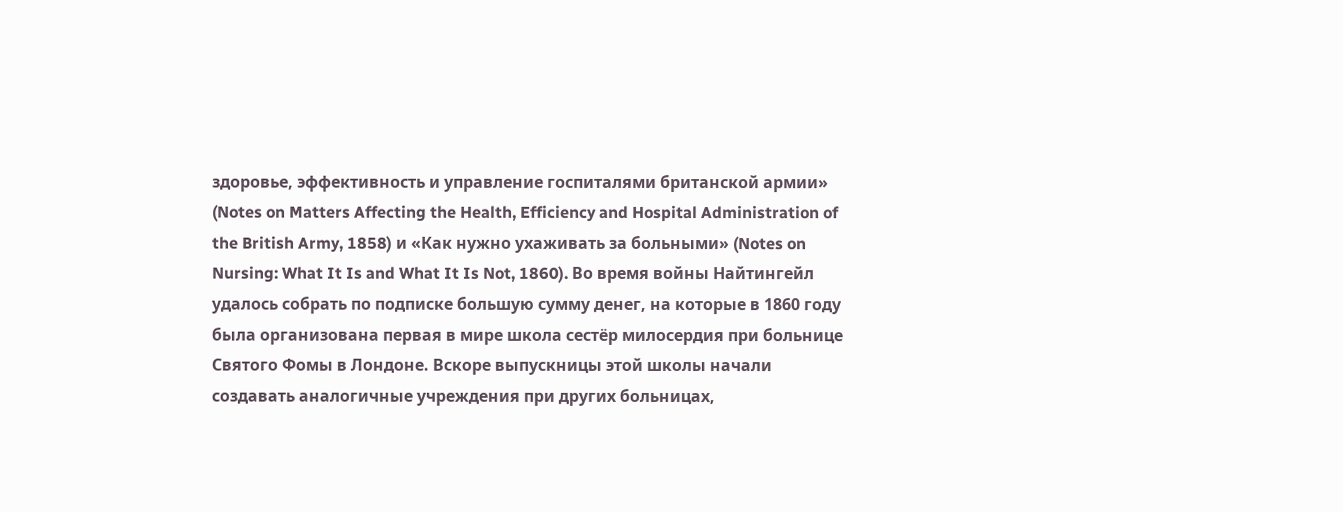здоровье, эффективность и управление госпиталями британской армии» (Notes on Matters Affecting the Health, Efficiency and Hospital Administration of the British Army, 1858) и «Как нужно ухаживать за больными» (Notes on Nursing: What It Is and What It Is Not, 1860). Во время войны Найтингейл удалось собрать по подписке большую сумму денег, на которые в 1860 году была организована первая в мире школа сестёр милосердия при больнице Святого Фомы в Лондоне. Вскоре выпускницы этой школы начали создавать аналогичные учреждения при других больницах,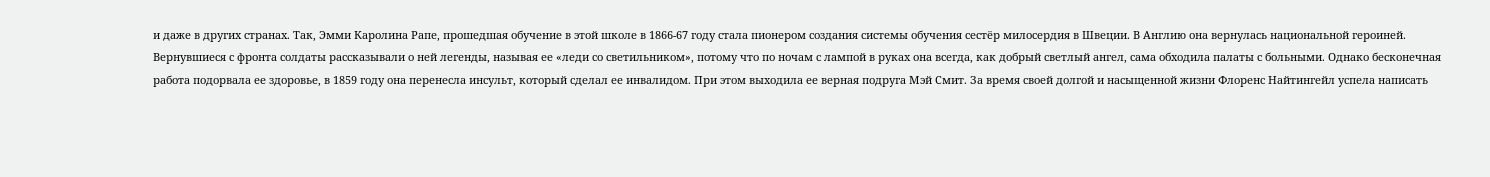и даже в других странах. Так, Эмми Каролина Рапе, прошедшая обучение в этой школе в 1866-67 году стала пионером создания системы обучения сестёр милосердия в Швеции. В Англию она вернулась национальной героиней. Вернувшиеся с фронта солдаты рассказывали о ней легенды, называя ее «леди со светильником», потому что по ночам с лампой в руках она всегда, как добрый светлый ангел, сама обходила палаты с больными. Однако бесконечная работа подорвала ее здоровье, в 1859 году она перенесла инсульт, который сделал ее инвалидом. При этом выходила ее верная подруга Мэй Смит. За время своей долгой и насыщенной жизни Флоренс Найтингейл успела написать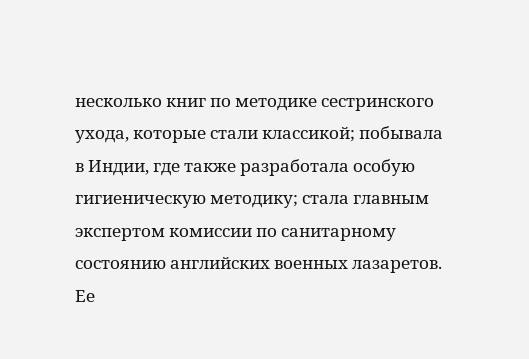несколько книг по методике сестринского ухода, которые стали классикой; побывала в Индии, где также разработала особую гигиеническую методику; стала главным экспертом комиссии по санитарному состоянию английских военных лазаретов. Ее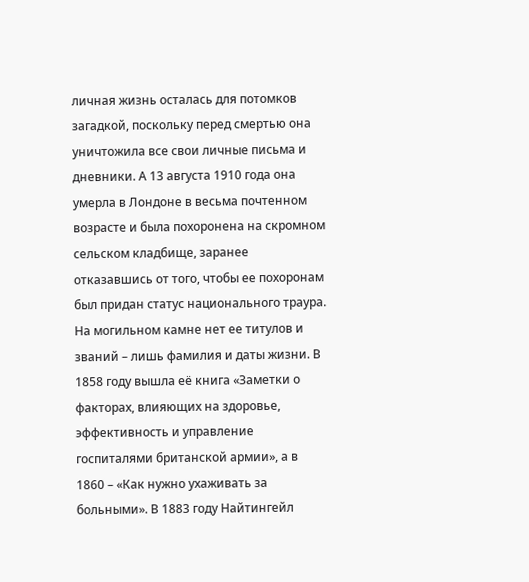личная жизнь осталась для потомков загадкой, поскольку перед смертью она уничтожила все свои личные письма и дневники. А 13 августа 1910 года она умерла в Лондоне в весьма почтенном возрасте и была похоронена на скромном сельском кладбище, заранее отказавшись от того, чтобы ее похоронам был придан статус национального траура. На могильном камне нет ее титулов и званий – лишь фамилия и даты жизни. В 1858 году вышла её книга «Заметки о факторах, влияющих на здоровье, эффективность и управление госпиталями британской армии», а в 1860 – «Как нужно ухаживать за больными». В 1883 году Найтингейл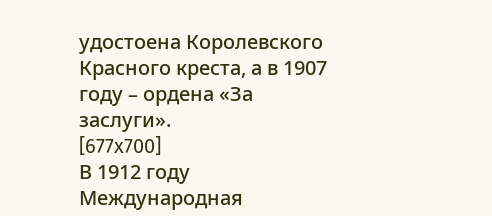удостоена Королевского Красного креста, а в 1907 году – ордена «За заслуги».
[677x700]
В 1912 году Международная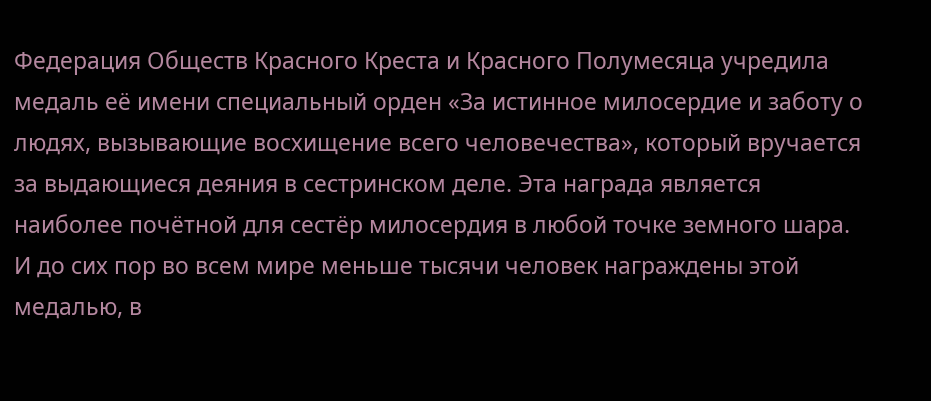Федерация Обществ Красного Креста и Красного Полумесяца учредила медаль её имени специальный орден «За истинное милосердие и заботу о людях, вызывающие восхищение всего человечества», который вручается за выдающиеся деяния в сестринском деле. Эта награда является наиболее почётной для сестёр милосердия в любой точке земного шара. И до сих пор во всем мире меньше тысячи человек награждены этой медалью, в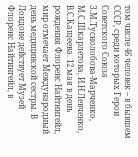том числе 46 человек – в бывшем СССР, среди которых Герои Советского Союза З.М.Туснолобова-Марченко, М.С.Шкарлетова, И.Н.Левченко, В.С.Кащеева. 12 мая в день рождения Флоренс Найтингейл, мир отмечает Международный день медицинской сестры. В Лондоне действует Музей Флоренс Найтингейл, в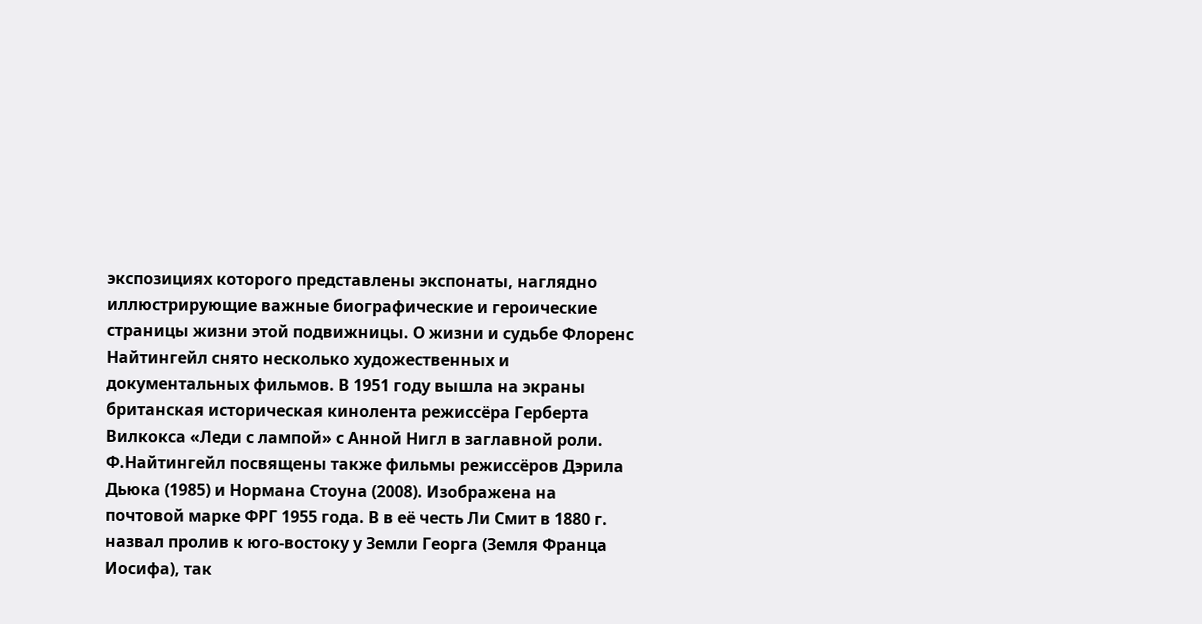экспозициях которого представлены экспонаты, наглядно иллюстрирующие важные биографические и героические страницы жизни этой подвижницы. О жизни и судьбе Флоренс Найтингейл снято несколько художественных и документальных фильмов. В 1951 году вышла на экраны британская историческая кинолента режиссёра Герберта Вилкокса «Леди с лампой» с Анной Нигл в заглавной роли. Ф.Найтингейл посвящены также фильмы режиссёров Дэрила Дьюка (1985) и Нормана Стоуна (2008). Изображена на почтовой марке ФРГ 1955 года. В в её честь Ли Смит в 1880 г. назвал пролив к юго-востоку у Земли Георга (Земля Франца Иосифа), так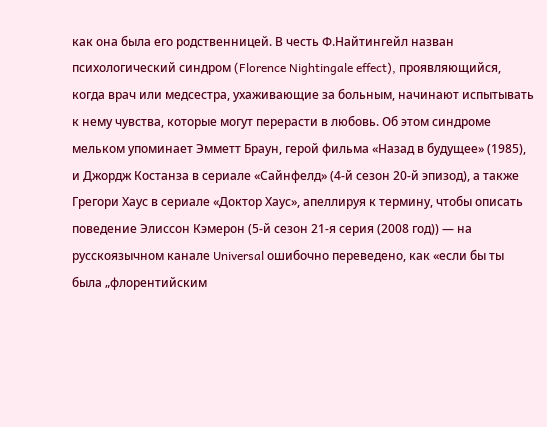как она была его родственницей. В честь Ф.Найтингейл назван психологический синдром (Florence Nightingale effect), проявляющийся, когда врач или медсестра, ухаживающие за больным, начинают испытывать к нему чувства, которые могут перерасти в любовь. Об этом синдроме мельком упоминает Эмметт Браун, герой фильма «Назад в будущее» (1985), и Джордж Костанза в сериале «Сайнфелд» (4-й сезон 20-й эпизод), а также Грегори Хаус в сериале «Доктор Хаус», апеллируя к термину, чтобы описать поведение Элиссон Кэмерон (5-й сезон 21-я серия (2008 год)) — на русскоязычном канале Universal ошибочно переведено, как «если бы ты была „флорентийским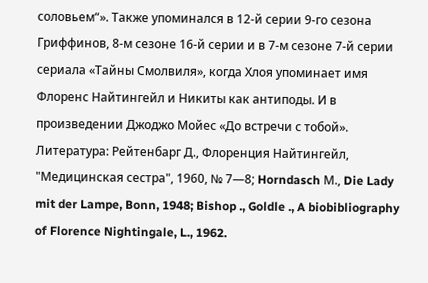соловьем“». Также упоминался в 12-й серии 9-го сезона Гриффинов, 8-м сезоне 16-й серии и в 7-м сезоне 7-й серии сериала «Тайны Смолвиля», когда Хлоя упоминает имя Флоренс Найтингейл и Никиты как антиподы. И в произведении Джоджо Мойес «До встречи с тобой». Литература: Рейтенбарг Д., Флоренция Найтингейл, "Медицинская сестра", 1960, № 7—8; Horndasch М., Die Lady mit der Lampe, Bonn, 1948; Bishop ., Goldle ., A biobibliography of Florence Nightingale, L., 1962.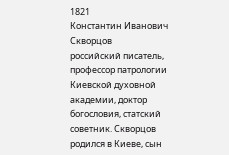1821
Константин Иванович Скворцов
российский писатель, профессор патрологии Киевской духовной академии, доктор богословия, статский советник. Скворцов родился в Киеве, сын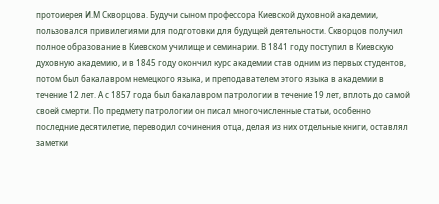протоиерея И.М Скворцова. Будучи сыном профессора Киевской духовной академии, пользовался привилегиями для подготовки для будущей деятельности. Скворцов получил полное образование в Киевском училище и семинарии. В 1841 году поступил в Киевскую духовную академию, и в 1845 году окончил курс академии став одним из первых студентов, потом был бакалавром немецкого языка, и преподавателем этого языка в академии в течение 12 лет. А с 1857 года был бакалавром патрологии в течение 19 лет, вплоть до самой своей смерти. По предмету патрологии он писал многочисленные статьи, особенно последние десятилетие, переводил сочинения отца, делая из них отдельные книги, оставлял заметки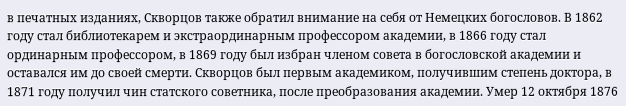в печатных изданиях, Скворцов также обратил внимание на себя от Немецких богословов. В 1862 году стал библиотекарем и экстраординарным профессором академии, в 1866 году стал ординарным профессором, в 1869 году был избран членом совета в богословской академии и оставался им до своей смерти. Скворцов был первым академиком, получившим степень доктора, в 1871 году получил чин статского советника, после преобразования академии. Умер 12 октября 1876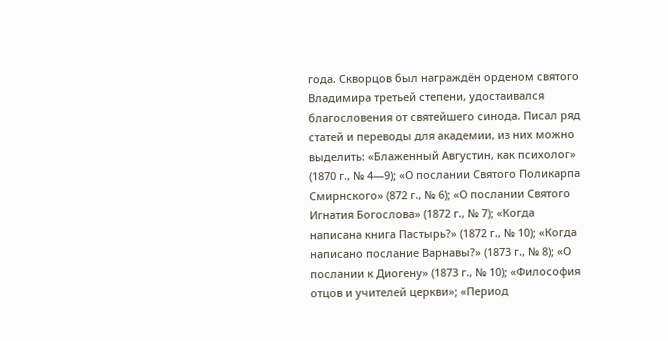года. Скворцов был награждён орденом святого Владимира третьей степени, удостаивался благословения от святейшего синода. Писал ряд статей и переводы для академии, из них можно выделить: «Блаженный Августин, как психолог» (1870 г., № 4—9); «О послании Святого Поликарпа Смирнского» (872 г., № 6); «О послании Святого Игнатия Богослова» (1872 г., № 7); «Когда написана книга Пастырь?» (1872 г., № 10); «Когда написано послание Варнавы?» (1873 г., № 8); «О послании к Диогену» (1873 г., № 10); «Философия отцов и учителей церкви»; «Период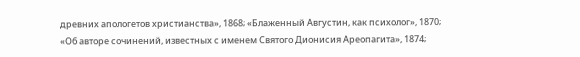древних апологетов христианства», 1868; «Блаженный Августин, как психолог», 1870; «Об авторе сочинений, известных с именем Святого Дионисия Ареопагита», 1874;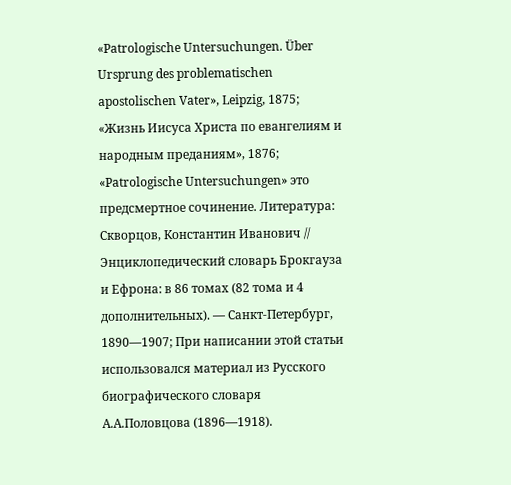«Patrologische Untersuchungen. Über Ursprung des problematischen apostolischen Vater», Leipzig, 1875; «Жизнь Иисуса Христа по евангелиям и народным преданиям», 1876; «Patrologische Untersuchungen» это предсмертное сочинение. Литература: Скворцов, Константин Иванович // Энциклопедический словарь Брокгауза и Ефрона: в 86 томах (82 тома и 4 дополнительных). — Санкт-Петербург, 1890—1907; При написании этой статьи использовался материал из Русского биографического словаря А.А.Половцова (1896—1918).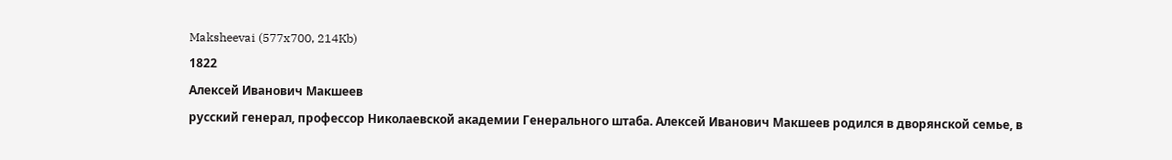Maksheevai (577x700, 214Kb)
1822
Алексей Иванович Макшеев
русский генерал, профессор Николаевской академии Генерального штаба. Алексей Иванович Макшеев родился в дворянской семье, в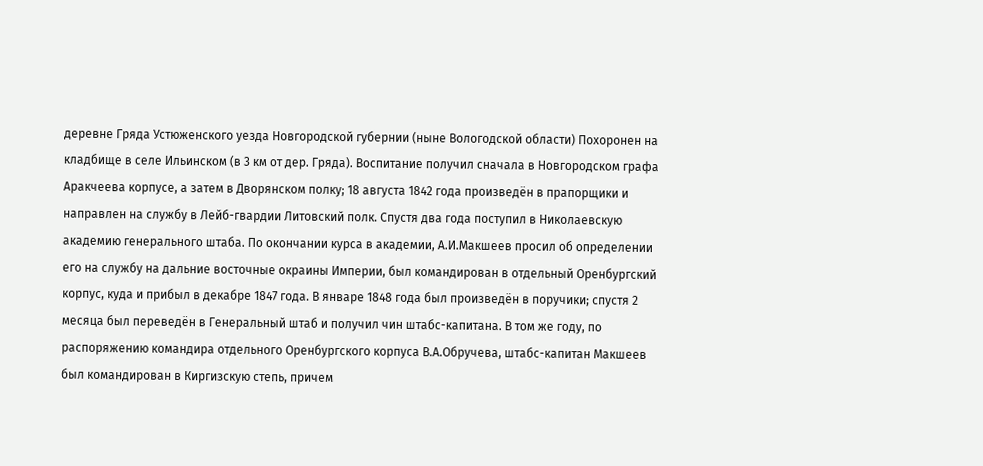деревне Гряда Устюженского уезда Новгородской губернии (ныне Вологодской области) Похоронен на кладбище в селе Ильинском (в 3 км от дер. Гряда). Воспитание получил сначала в Новгородском графа Аракчеева корпусе, а затем в Дворянском полку; 18 августа 1842 года произведён в прапорщики и направлен на службу в Лейб-гвардии Литовский полк. Спустя два года поступил в Николаевскую академию генерального штаба. По окончании курса в академии, А.И.Макшеев просил об определении его на службу на дальние восточные окраины Империи, был командирован в отдельный Оренбургский корпус, куда и прибыл в декабре 1847 года. В январе 1848 года был произведён в поручики; спустя 2 месяца был переведён в Генеральный штаб и получил чин штабс-капитана. В том же году, по распоряжению командира отдельного Оренбургского корпуса В.А.Обручева, штабс-капитан Макшеев был командирован в Киргизскую степь, причем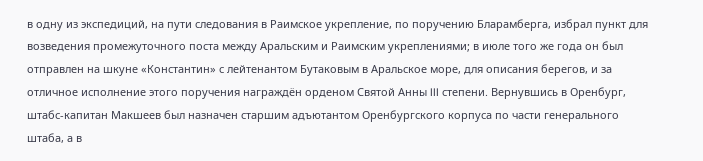в одну из экспедиций, на пути следования в Раимское укрепление, по поручению Бларамберга, избрал пункт для возведения промежуточного поста между Аральским и Раимским укреплениями; в июле того же года он был отправлен на шкуне «Константин» с лейтенантом Бутаковым в Аральское море, для описания берегов, и за отличное исполнение этого поручения награждён орденом Святой Анны III степени. Вернувшись в Оренбург, штабс-капитан Макшеев был назначен старшим адъютантом Оренбургского корпуса по части генерального штаба, а в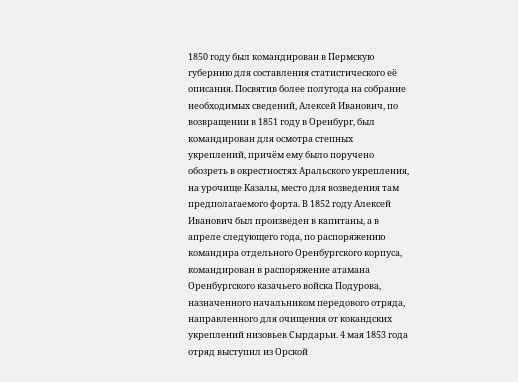1850 году был командирован в Пермскую губернию для составления статистического её описания. Посвятив более полугода на собрание необходимых сведений, Алексей Иванович, по возвращении в 1851 году в Оренбург, был командирован для осмотра степных укреплений, причём ему было поручено обозреть в окрестностях Аральского укрепления, на урочище Казалы, место для возведения там предполагаемого форта. В 1852 году Алексей Иванович был произведен в капитаны, а в апреле следующего года, по распоряжению командира отдельного Оренбургского корпуса, командирован в распоряжение атамана Оренбургского казачьего войска Подурова, назначенного начальником передового отряда, направленного для очищения от кокандских укреплений низовьев Сырдарьи. 4 мая 1853 года отряд выступил из Орской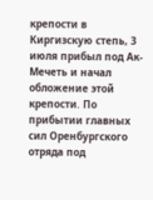крепости в Киргизскую степь, 3 июля прибыл под Ак-Мечеть и начал обложение этой крепости. По прибытии главных сил Оренбургского отряда под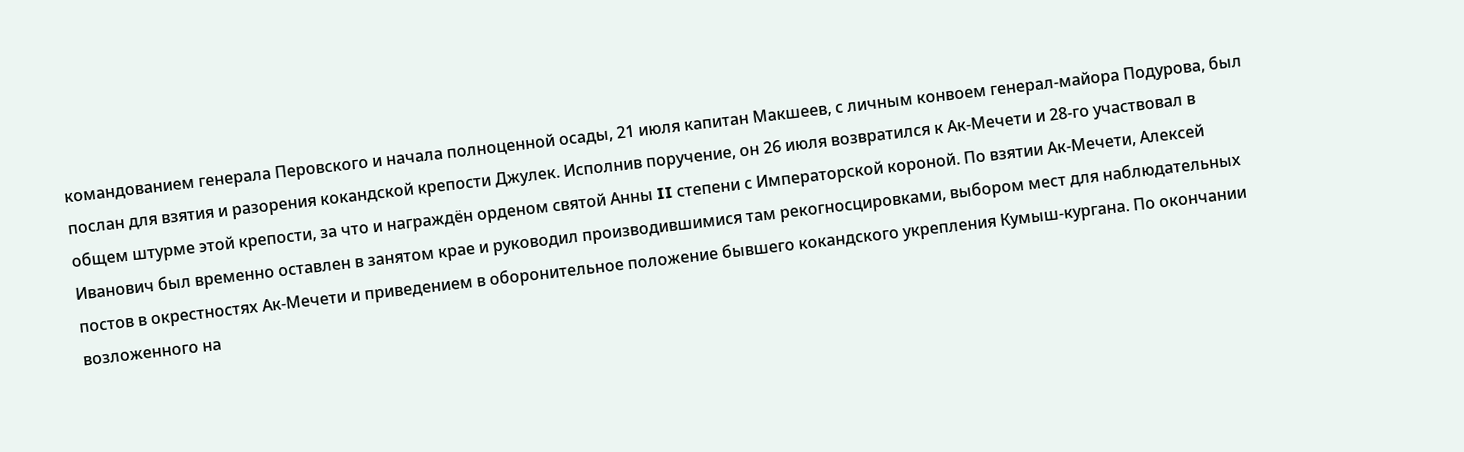командованием генерала Перовского и начала полноценной осады, 21 июля капитан Макшеев, с личным конвоем генерал-майора Подурова, был послан для взятия и разорения кокандской крепости Джулек. Исполнив поручение, он 26 июля возвратился к Ак-Мечети и 28-го участвовал в общем штурме этой крепости, за что и награждён орденом святой Анны II степени с Императорской короной. По взятии Ак-Мечети, Алексей Иванович был временно оставлен в занятом крае и руководил производившимися там рекогносцировками, выбором мест для наблюдательных постов в окрестностях Ак-Мечети и приведением в оборонительное положение бывшего кокандского укрепления Кумыш-кургана. По окончании возложенного на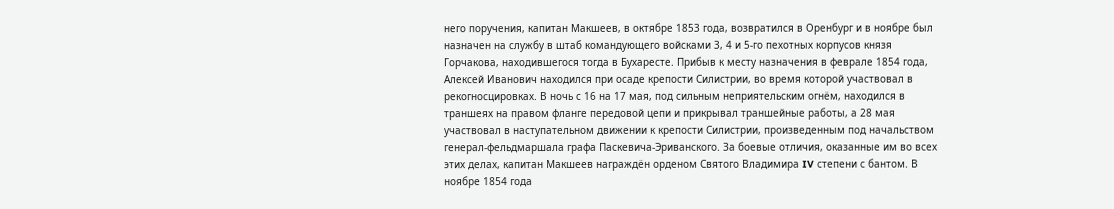него поручения, капитан Макшеев, в октябре 1853 года, возвратился в Оренбург и в ноябре был назначен на службу в штаб командующего войсками 3, 4 и 5-го пехотных корпусов князя Горчакова, находившегося тогда в Бухаресте. Прибыв к месту назначения в феврале 1854 года, Алексей Иванович находился при осаде крепости Силистрии, во время которой участвовал в рекогносцировках. В ночь с 16 на 17 мая, под сильным неприятельским огнём, находился в траншеях на правом фланге передовой цепи и прикрывал траншейные работы, а 28 мая участвовал в наступательном движении к крепости Силистрии, произведенным под начальством генерал-фельдмаршала графа Паскевича-Эриванского. За боевые отличия, оказанные им во всех этих делах, капитан Макшеев награждён орденом Святого Владимира IV степени с бантом. В ноябре 1854 года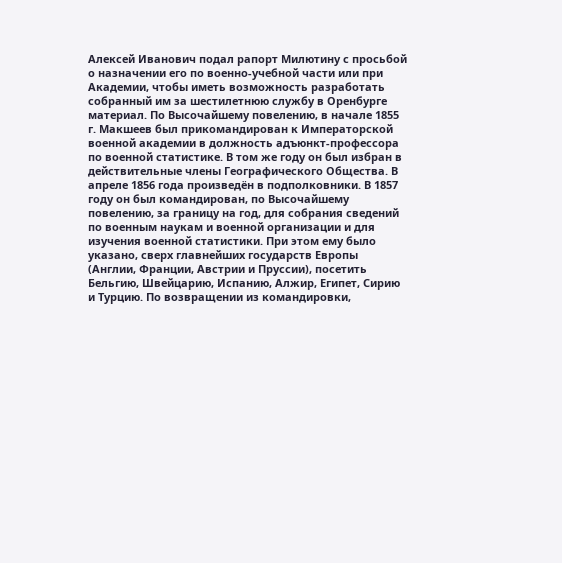Алексей Иванович подал рапорт Милютину с просьбой о назначении его по военно-учебной части или при Академии, чтобы иметь возможность разработать собранный им за шестилетнюю службу в Оренбурге материал. По Высочайшему повелению, в начале 1855 г. Макшеев был прикомандирован к Императорской военной академии в должность адъюнкт-профессора по военной статистике. В том же году он был избран в действительные члены Географического Общества. В апреле 1856 года произведён в подполковники. В 1857 году он был командирован, по Высочайшему повелению, за границу на год, для собрания сведений по военным наукам и военной организации и для изучения военной статистики. При этом ему было указано, сверх главнейших государств Европы (Англии, Франции, Австрии и Пруссии), посетить Бельгию, Швейцарию, Испанию, Алжир, Египет, Сирию и Турцию. По возвращении из командировки,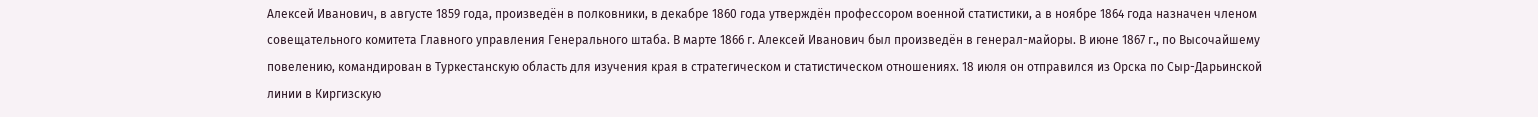Алексей Иванович, в августе 1859 года, произведён в полковники, в декабре 1860 года утверждён профессором военной статистики, а в ноябре 1864 года назначен членом совещательного комитета Главного управления Генерального штаба. В марте 1866 г. Алексей Иванович был произведён в генерал-майоры. В июне 1867 г., по Высочайшему повелению, командирован в Туркестанскую область для изучения края в стратегическом и статистическом отношениях. 18 июля он отправился из Орска по Сыр-Дарьинской линии в Киргизскую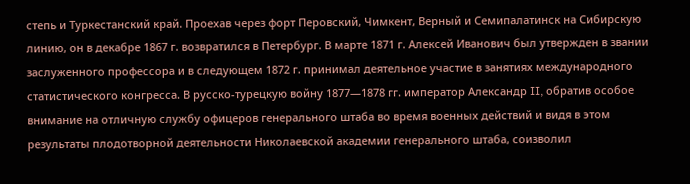степь и Туркестанский край. Проехав через форт Перовский, Чимкент, Верный и Семипалатинск на Сибирскую линию, он в декабре 1867 г. возвратился в Петербург. В марте 1871 г. Алексей Иванович был утвержден в звании заслуженного профессора и в следующем 1872 г. принимал деятельное участие в занятиях международного статистического конгресса. В русско-турецкую войну 1877—1878 гг. император Александр II, обратив особое внимание на отличную службу офицеров генерального штаба во время военных действий и видя в этом результаты плодотворной деятельности Николаевской академии генерального штаба, соизволил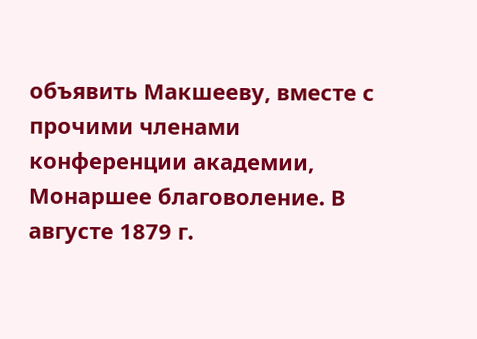объявить Макшееву, вместе с прочими членами конференции академии, Монаршее благоволение. В августе 1879 г.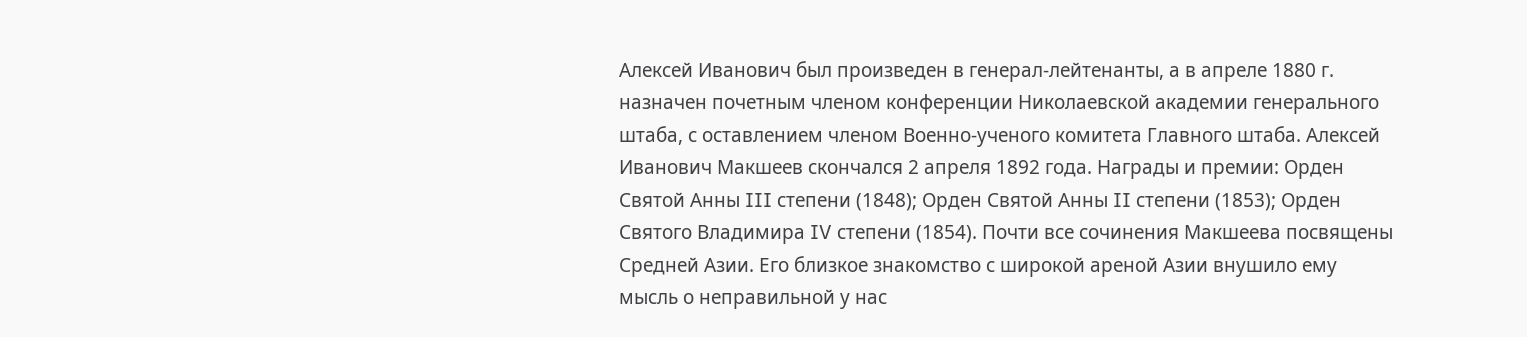Алексей Иванович был произведен в генерал-лейтенанты, а в апреле 1880 г. назначен почетным членом конференции Николаевской академии генерального штаба, с оставлением членом Военно-ученого комитета Главного штаба. Алексей Иванович Макшеев скончался 2 апреля 1892 года. Награды и премии: Орден Святой Анны III степени (1848); Орден Святой Анны II степени (1853); Орден Святого Владимира IV степени (1854). Почти все сочинения Макшеева посвящены Средней Азии. Его близкое знакомство с широкой ареной Азии внушило ему мысль о неправильной у нас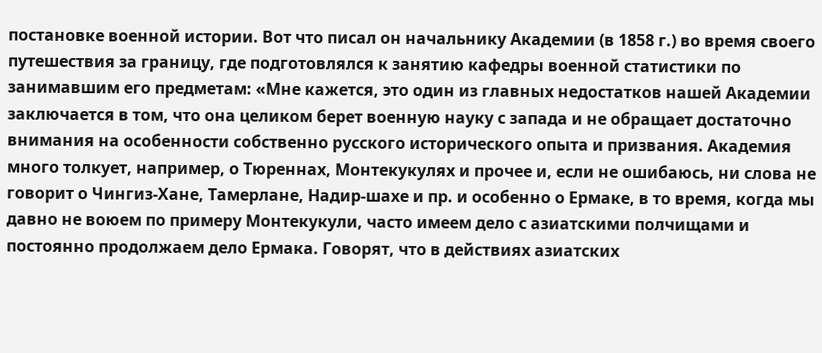постановке военной истории. Вот что писал он начальнику Академии (в 1858 г.) во время своего путешествия за границу, где подготовлялся к занятию кафедры военной статистики по занимавшим его предметам: «Мне кажется, это один из главных недостатков нашей Академии заключается в том, что она целиком берет военную науку с запада и не обращает достаточно внимания на особенности собственно русского исторического опыта и призвания. Академия много толкует, например, о Тюреннах, Монтекукулях и прочее и, если не ошибаюсь, ни слова не говорит о Чингиз-Хане, Тамерлане, Надир-шахе и пр. и особенно о Ермаке, в то время, когда мы давно не воюем по примеру Монтекукули, часто имеем дело с азиатскими полчищами и постоянно продолжаем дело Ермака. Говорят, что в действиях азиатских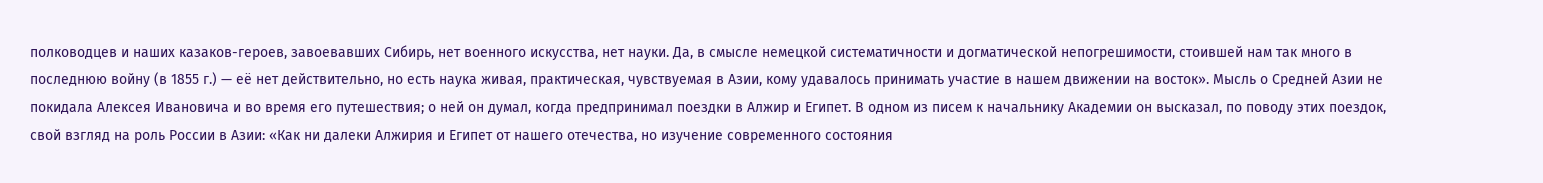полководцев и наших казаков-героев, завоевавших Сибирь, нет военного искусства, нет науки. Да, в смысле немецкой систематичности и догматической непогрешимости, стоившей нам так много в последнюю войну (в 1855 г.) — её нет действительно, но есть наука живая, практическая, чувствуемая в Азии, кому удавалось принимать участие в нашем движении на восток». Мысль о Средней Азии не покидала Алексея Ивановича и во время его путешествия; о ней он думал, когда предпринимал поездки в Алжир и Египет. В одном из писем к начальнику Академии он высказал, по поводу этих поездок, свой взгляд на роль России в Азии: «Как ни далеки Алжирия и Египет от нашего отечества, но изучение современного состояния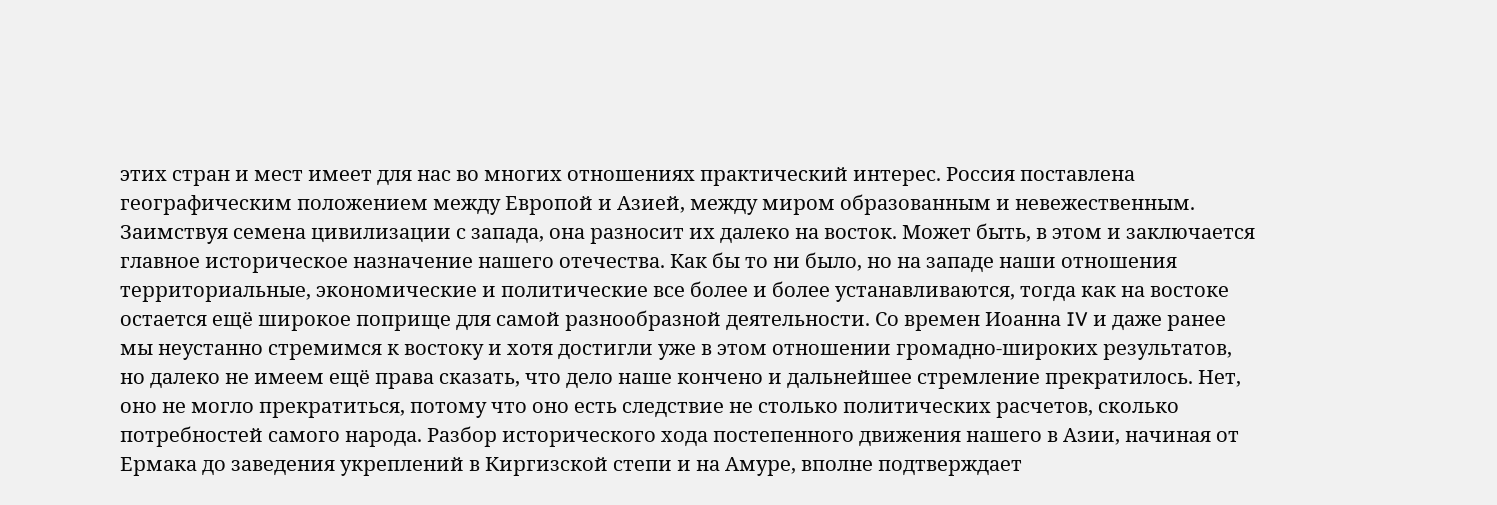этих стран и мест имеет для нас во многих отношениях практический интерес. Россия поставлена географическим положением между Европой и Азией, между миром образованным и невежественным. Заимствуя семена цивилизации с запада, она разносит их далеко на восток. Может быть, в этом и заключается главное историческое назначение нашего отечества. Как бы то ни было, но на западе наши отношения территориальные, экономические и политические все более и более устанавливаются, тогда как на востоке остается ещё широкое поприще для самой разнообразной деятельности. Со времен Иоанна IV и даже ранее мы неустанно стремимся к востоку и хотя достигли уже в этом отношении громадно-широких результатов, но далеко не имеем ещё права сказать, что дело наше кончено и дальнейшее стремление прекратилось. Нет, оно не могло прекратиться, потому что оно есть следствие не столько политических расчетов, сколько потребностей самого народа. Разбор исторического хода постепенного движения нашего в Азии, начиная от Ермака до заведения укреплений в Киргизской степи и на Амуре, вполне подтверждает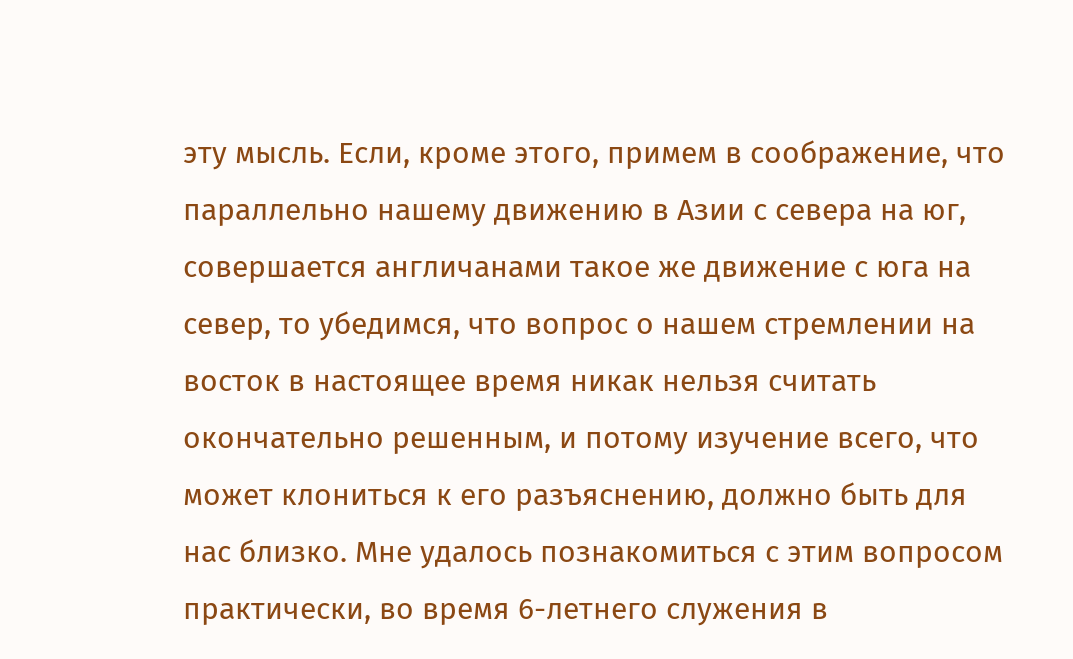эту мысль. Если, кроме этого, примем в соображение, что параллельно нашему движению в Азии с севера на юг, совершается англичанами такое же движение с юга на север, то убедимся, что вопрос о нашем стремлении на восток в настоящее время никак нельзя считать окончательно решенным, и потому изучение всего, что может клониться к его разъяснению, должно быть для нас близко. Мне удалось познакомиться с этим вопросом практически, во время 6-летнего служения в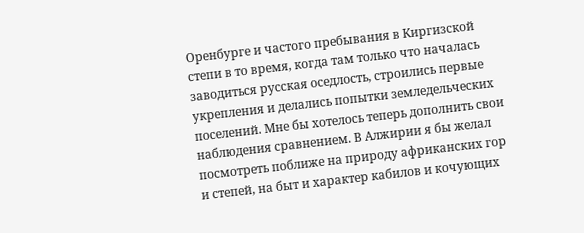Оренбурге и частого пребывания в Киргизской степи в то время, когда там только что началась заводиться русская оседлость, строились первые укрепления и делались попытки земледельческих поселений. Мне бы хотелось теперь дополнить свои наблюдения сравнением. В Алжирии я бы желал посмотреть поближе на природу африканских гор и степей, на быт и характер кабилов и кочующих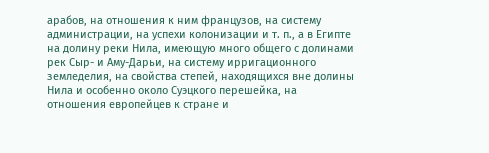арабов, на отношения к ним французов, на систему администрации, на успехи колонизации и т. п., а в Египте на долину реки Нила, имеющую много общего с долинами рек Сыр- и Аму-Дарьи, на систему ирригационного земледелия, на свойства степей, находящихся вне долины Нила и особенно около Суэцкого перешейка, на отношения европейцев к стране и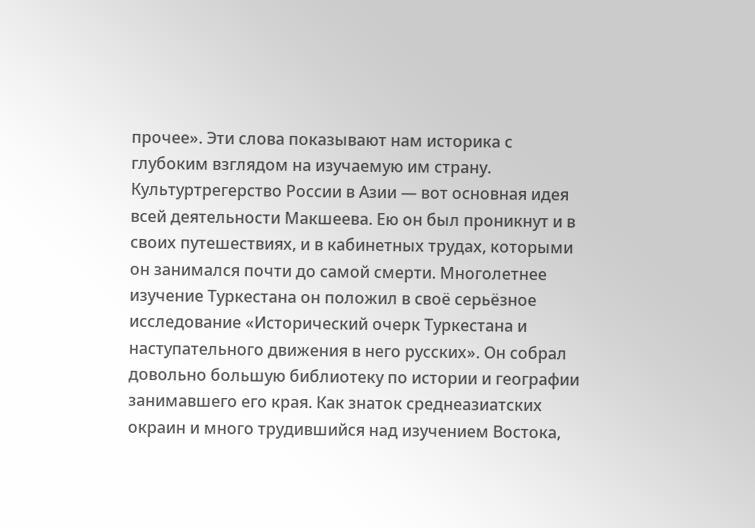прочее». Эти слова показывают нам историка с глубоким взглядом на изучаемую им страну. Культуртрегерство России в Азии — вот основная идея всей деятельности Макшеева. Ею он был проникнут и в своих путешествиях, и в кабинетных трудах, которыми он занимался почти до самой смерти. Многолетнее изучение Туркестана он положил в своё серьёзное исследование «Исторический очерк Туркестана и наступательного движения в него русских». Он собрал довольно большую библиотеку по истории и географии занимавшего его края. Как знаток среднеазиатских окраин и много трудившийся над изучением Востока,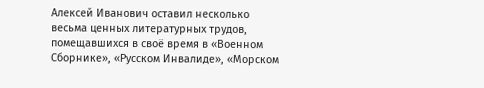Алексей Иванович оставил несколько весьма ценных литературных трудов, помещавшихся в своё время в «Военном Сборнике», «Русском Инвалиде», «Морском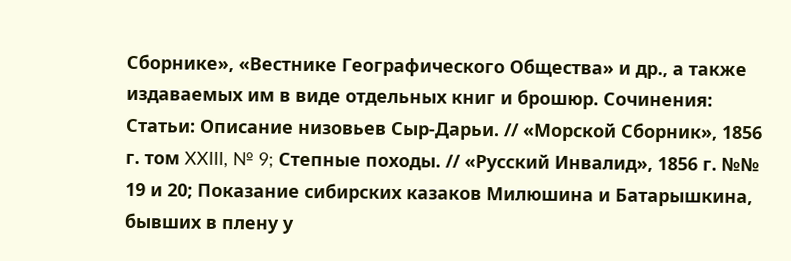Сборнике», «Вестнике Географического Общества» и др., а также издаваемых им в виде отдельных книг и брошюр. Сочинения: Статьи: Описание низовьев Сыр-Дарьи. // «Морской Сборник», 1856 г. том XXIII, № 9; Степные походы. // «Русский Инвалид», 1856 г. №№ 19 и 20; Показание сибирских казаков Милюшина и Батарышкина, бывших в плену у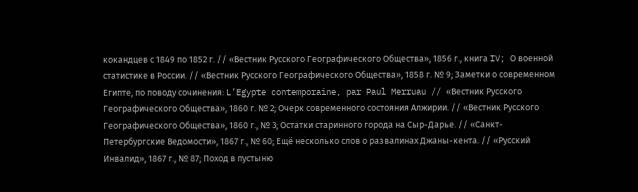кокандцев с 1849 по 1852 г. // «Вестник Русского Географического Общества», 1856 г., книга IV; О военной статистике в России. // «Вестник Русского Географического Общества», 1858 г. № 9; Заметки о современном Египте, по поводу сочинения: L’Egypte contemporaine, par Paul Merruau // «Вестник Русского Географического Общества», 1860 г. № 2; Очерк современного состояния Алжирии. // «Вестник Русского Географического Общества», 1860 г., № 3; Остатки старинного города на Сыр-Дарье. // «Санкт-Петербургские Ведомости», 1867 г., № 60; Ещё несколько слов о развалинах Джаны-кента. // «Русский Инвалид», 1867 г., № 87; Поход в пустыню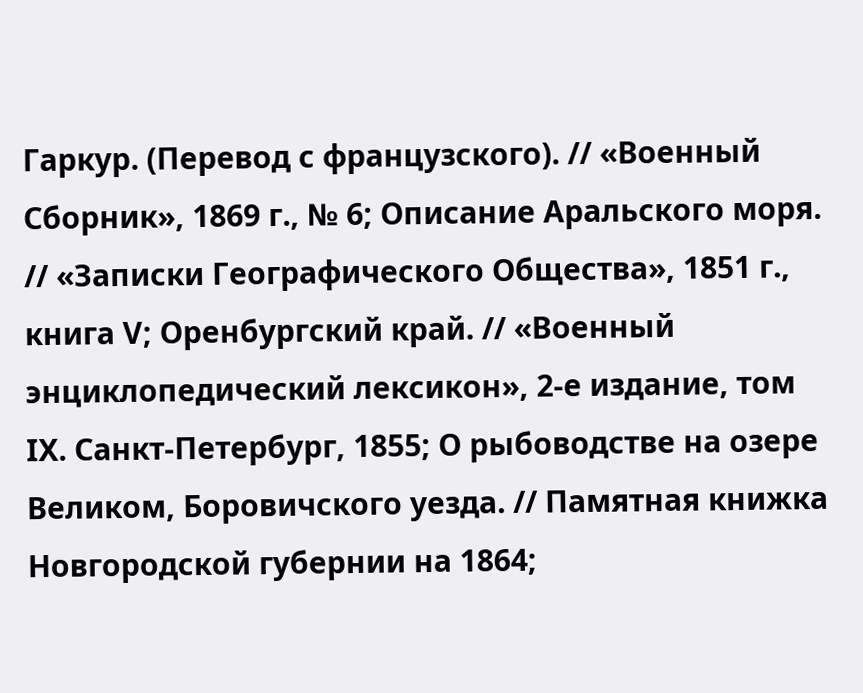Гаркур. (Перевод с французского). // «Военный Сборник», 1869 г., № 6; Описание Аральского моря. // «Записки Географического Общества», 1851 г., книга V; Оренбургский край. // «Военный энциклопедический лексикон», 2-е издание, том IX. Санкт-Петербург, 1855; О рыбоводстве на озере Великом, Боровичского уезда. // Памятная книжка Новгородской губернии на 1864;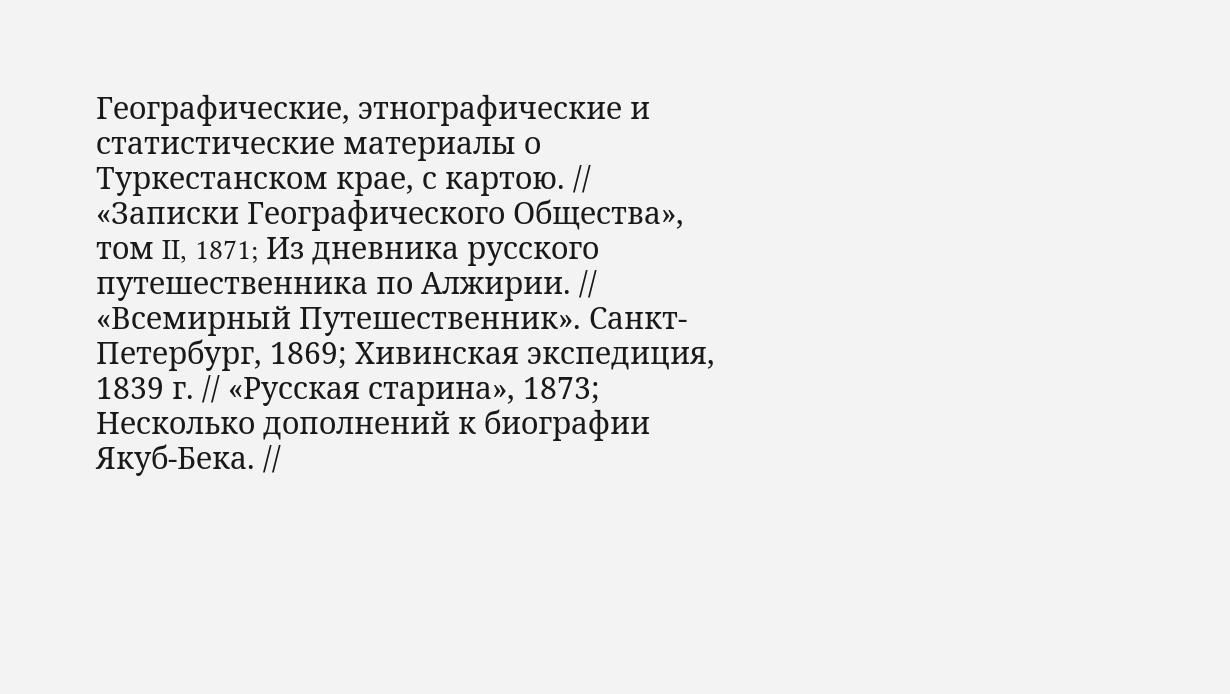Географические, этнографические и статистические материалы о Туркестанском крае, с картою. // «Записки Географического Общества», том II, 1871; Из дневника русского путешественника по Алжирии. // «Всемирный Путешественник». Санкт-Петербург, 1869; Хивинская экспедиция, 1839 г. // «Русская старина», 1873; Несколько дополнений к биографии Якуб-Бека. //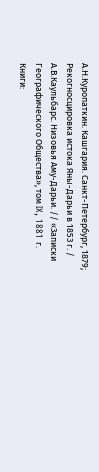А.Н.Куропаткин. Кашгария. Санкт-Петербург, 1879; Рекогносцировка истока Яны-Дарьи в 1853 г. / А.В.Каульбарс. Низовья Аму-Дарьи. // «3аписки Географического Общества», том IX, 1881 г. Книги: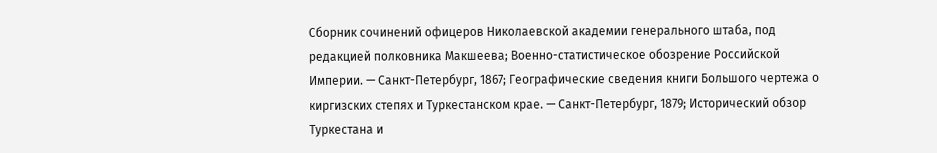Сборник сочинений офицеров Николаевской академии генерального штаба, под редакцией полковника Макшеева; Военно-статистическое обозрение Российской Империи. — Санкт-Петербург, 1867; Географические сведения книги Большого чертежа о киргизских степях и Туркестанском крае. — Санкт-Петербург, 1879; Исторический обзор Туркестана и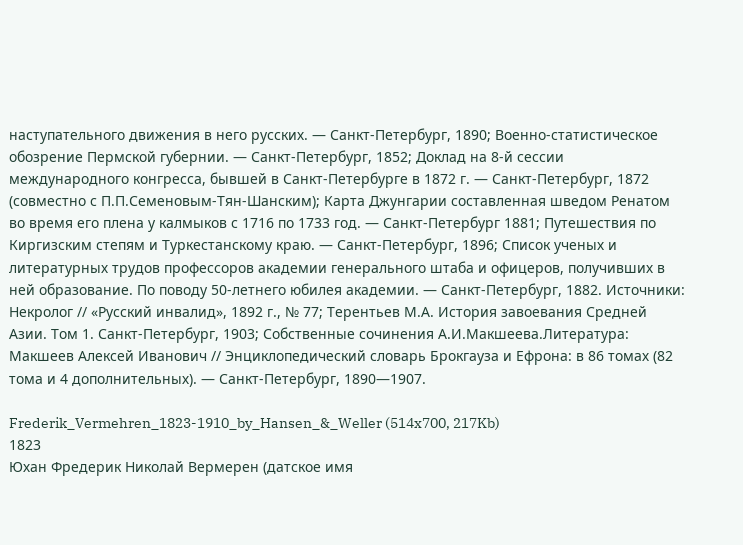наступательного движения в него русских. — Санкт-Петербург, 1890; Военно-статистическое обозрение Пермской губернии. — Санкт-Петербург, 1852; Доклад на 8-й сессии международного конгресса, бывшей в Санкт-Петербурге в 1872 г. — Санкт-Петербург, 1872 (совместно с П.П.Семеновым-Тян-Шанским); Карта Джунгарии составленная шведом Ренатом во время его плена у калмыков с 1716 по 1733 год. — Санкт-Петербург 1881; Путешествия по Киргизским степям и Туркестанскому краю. — Санкт-Петербург, 1896; Список ученых и литературных трудов профессоров академии генерального штаба и офицеров, получивших в ней образование. По поводу 50-летнего юбилея академии. — Санкт-Петербург, 1882. Источники: Некролог // «Русский инвалид», 1892 г., № 77; Терентьев М.А. История завоевания Средней Азии. Том 1. Санкт-Петербург, 1903; Собственные сочинения А.И.Макшеева.Литература: Макшеев Алексей Иванович // Энциклопедический словарь Брокгауза и Ефрона: в 86 томах (82 тома и 4 дополнительных). — Санкт-Петербург, 1890—1907.

Frederik_Vermehren_1823-1910_by_Hansen_&_Weller (514x700, 217Kb)
1823
Юхан Фредерик Николай Вермерен (датское имя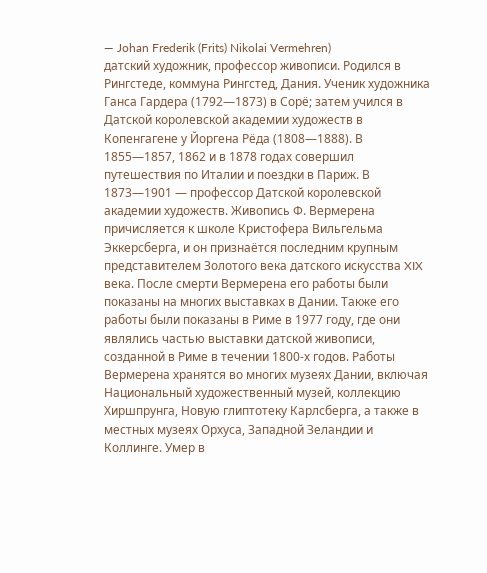— Johan Frederik (Frits) Nikolai Vermehren)
датский художник, профессор живописи. Родился в Рингстеде, коммуна Рингстед, Дания. Ученик художника Ганса Гардера (1792—1873) в Сорё; затем учился в Датской королевской академии художеств в Копенгагене у Йоргена Рёда (1808—1888). В 1855—1857, 1862 и в 1878 годах совершил путешествия по Италии и поездки в Париж. В 1873—1901 — профессор Датской королевской академии художеств. Живопись Ф. Вермерена причисляется к школе Кристофера Вильгельма Эккерсберга, и он признаётся последним крупным представителем Золотого века датского искусства XIX века. После смерти Вермерена его работы были показаны на многих выставках в Дании. Также его работы были показаны в Риме в 1977 году, где они являлись частью выставки датской живописи, созданной в Риме в течении 1800-х годов. Работы Вермерена хранятся во многих музеях Дании, включая Национальный художественный музей, коллекцию Хиршпрунга, Новую глиптотеку Карлсберга, а также в местных музеях Орхуса, Западной Зеландии и Коллинге. Умер в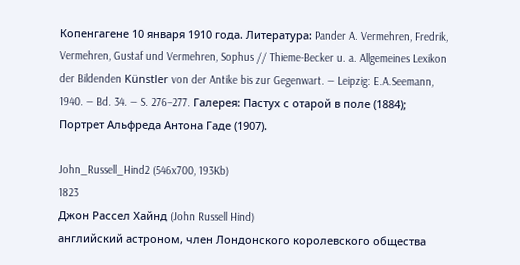Копенгагене 10 января 1910 года. Литература: Pander A. Vermehren, Fredrik, Vermehren, Gustaf und Vermehren, Sophus // Thieme-Becker u. a. Allgemeines Lexikon der Bildenden Künstler von der Antike bis zur Gegenwart. — Leipzig: E.A.Seemann, 1940. — Bd. 34. — S. 276–277. Галерея: Пастух с отарой в поле (1884); Портрет Альфреда Антона Гаде (1907).

John_Russell_Hind2 (546x700, 193Kb)
1823
Джон Рассел Хайнд (John Russell Hind)
английский астроном, член Лондонского королевского общества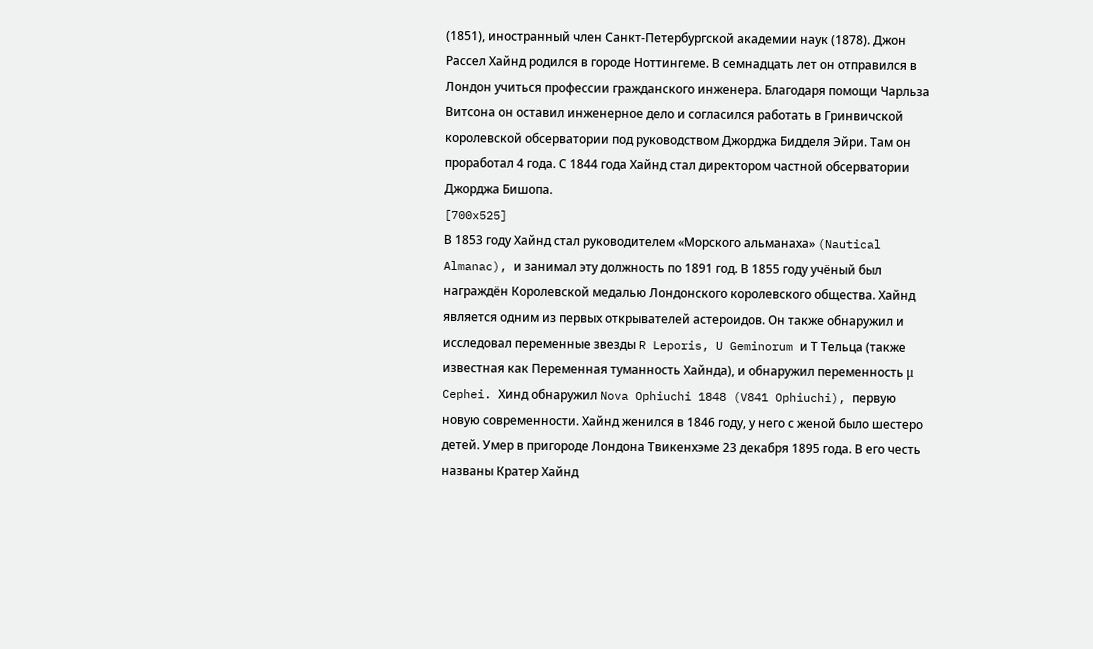(1851), иностранный член Санкт-Петербургской академии наук (1878). Джон Рассел Хайнд родился в городе Ноттингеме. В семнадцать лет он отправился в Лондон учиться профессии гражданского инженера. Благодаря помощи Чарльза Витсона он оставил инженерное дело и согласился работать в Гринвичской королевской обсерватории под руководством Джорджа Бидделя Эйри. Там он проработал 4 года. С 1844 года Хайнд стал директором частной обсерватории Джорджа Бишопа.
[700x525]
В 1853 году Хайнд стал руководителем «Морского альманаха» (Nautical Almanac), и занимал эту должность по 1891 год. В 1855 году учёный был награждён Королевской медалью Лондонского королевского общества. Хайнд является одним из первых открывателей астероидов. Он также обнаружил и исследовал переменные звезды R Leporis, U Geminorum и Т Тельца (также известная как Переменная туманность Хайнда), и обнаружил переменность μ Cephei. Хинд обнаружил Nova Ophiuchi 1848 (V841 Ophiuchi), первую новую современности. Хайнд женился в 1846 году, у него с женой было шестеро детей. Умер в пригороде Лондона Твикенхэме 23 декабря 1895 года. В его честь названы Кратер Хайнд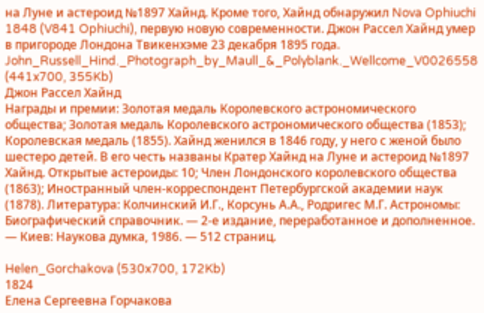на Луне и астероид №1897 Хайнд. Кроме того, Хайнд обнаружил Nova Ophiuchi 1848 (V841 Ophiuchi), первую новую современности. Джон Рассел Хайнд умер в пригороде Лондона Твикенхэме 23 декабря 1895 года.
John_Russell_Hind._Photograph_by_Maull_&_Polyblank._Wellcome_V0026558 (441x700, 355Kb)
Джон Рассел Хайнд
Награды и премии: Золотая медаль Королевского астрономического общества; Золотая медаль Королевского астрономического общества (1853); Королевская медаль (1855). Хайнд женился в 1846 году, у него с женой было шестеро детей. В его честь названы Кратер Хайнд на Луне и астероид №1897 Хайнд. Открытые астероиды: 10; Член Лондонского королевского общества (1863); Иностранный член-корреспондент Петербургской академии наук (1878). Литература: Колчинский И.Г., Корсунь А.А., Родригес М.Г. Астрономы: Биографический справочник. — 2-е издание, переработанное и дополненное. — Киев: Наукова думка, 1986. — 512 страниц.

Helen_Gorchakova (530x700, 172Kb)
1824
Елена Сергеевна Горчакова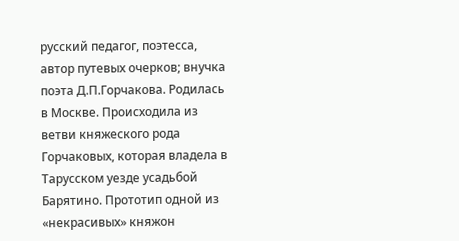русский педагог, поэтесса, автор путевых очерков; внучка поэта Д.П.Горчакова. Родилась в Москве. Происходила из ветви княжеского рода Горчаковых, которая владела в Тарусском уезде усадьбой Барятино. Прототип одной из «некрасивых» княжон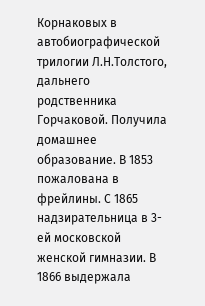Корнаковых в автобиографической трилогии Л.Н.Толстого, дальнего родственника Горчаковой. Получила домашнее образование. В 1853 пожалована в фрейлины. С 1865 надзирательница в 3-ей московской женской гимназии. В 1866 выдержала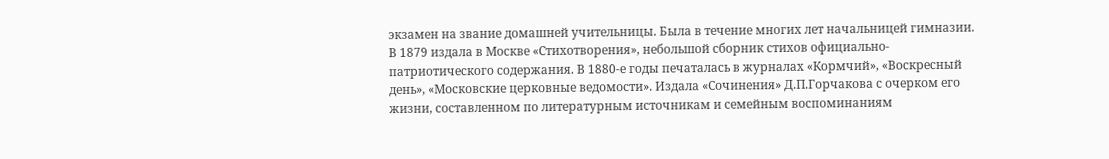экзамен на звание домашней учительницы. Была в течение многих лет начальницей гимназии. В 1879 издала в Москве «Стихотворения», небольшой сборник стихов официально-патриотического содержания. В 1880-е годы печаталась в журналах «Кормчий», «Воскресный день», «Московские церковные ведомости». Издала «Сочинения» Д.П.Горчакова с очерком его жизни, составленном по литературным источникам и семейным воспоминаниям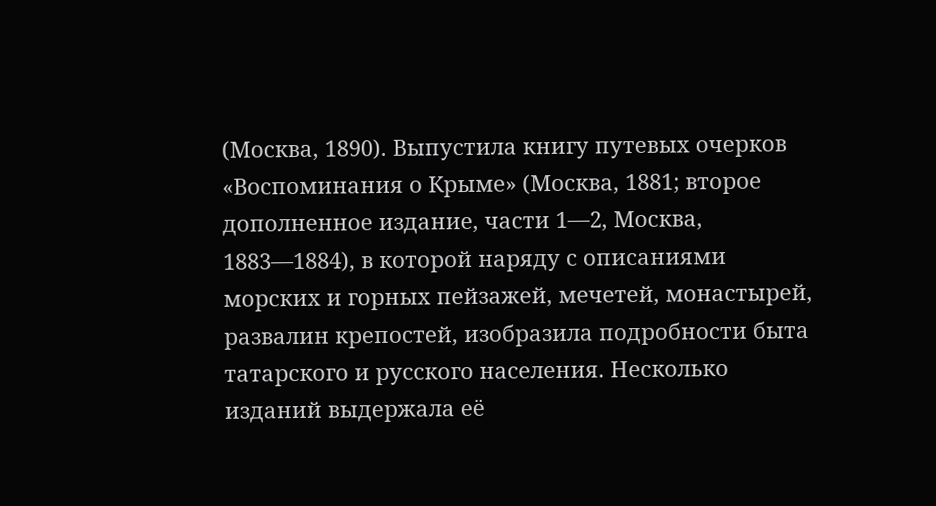(Москва, 1890). Выпустила книгу путевых очерков «Воспоминания о Крыме» (Москва, 1881; второе дополненное издание, части 1—2, Москва, 1883—1884), в которой наряду с описаниями морских и горных пейзажей, мечетей, монастырей, развалин крепостей, изобразила подробности быта татарского и русского населения. Несколько изданий выдержала её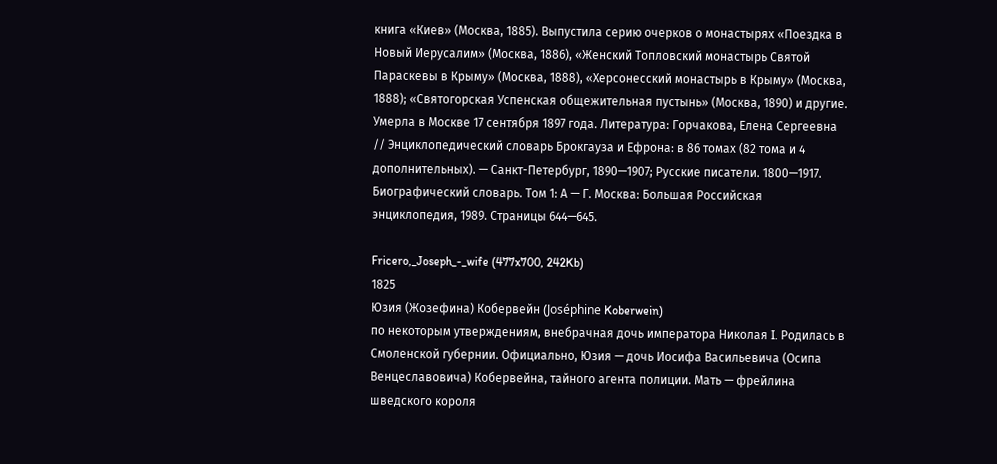книга «Киев» (Москва, 1885). Выпустила серию очерков о монастырях «Поездка в Новый Иерусалим» (Москва, 1886), «Женский Топловский монастырь Святой Параскевы в Крыму» (Москва, 1888), «Херсонесский монастырь в Крыму» (Москва, 1888); «Святогорская Успенская общежительная пустынь» (Москва, 1890) и другие. Умерла в Москве 17 сентября 1897 года. Литература: Горчакова, Елена Сергеевна // Энциклопедический словарь Брокгауза и Ефрона: в 86 томах (82 тома и 4 дополнительных). — Санкт-Петербург, 1890—1907; Русские писатели. 1800—1917. Биографический словарь. Том 1: А — Г. Москва: Большая Российская энциклопедия, 1989. Страницы 644—645.

Fricero,_Joseph_-_wife (477x700, 242Kb)
1825
Юзия (Жозефина) Кобервейн (Joséphine Koberwein)
по некоторым утверждениям, внебрачная дочь императора Николая I. Родилась в Смоленской губернии. Официально, Юзия — дочь Иосифа Васильевича (Осипа Венцеславовича) Кобервейна, тайного агента полиции. Мать — фрейлина шведского короля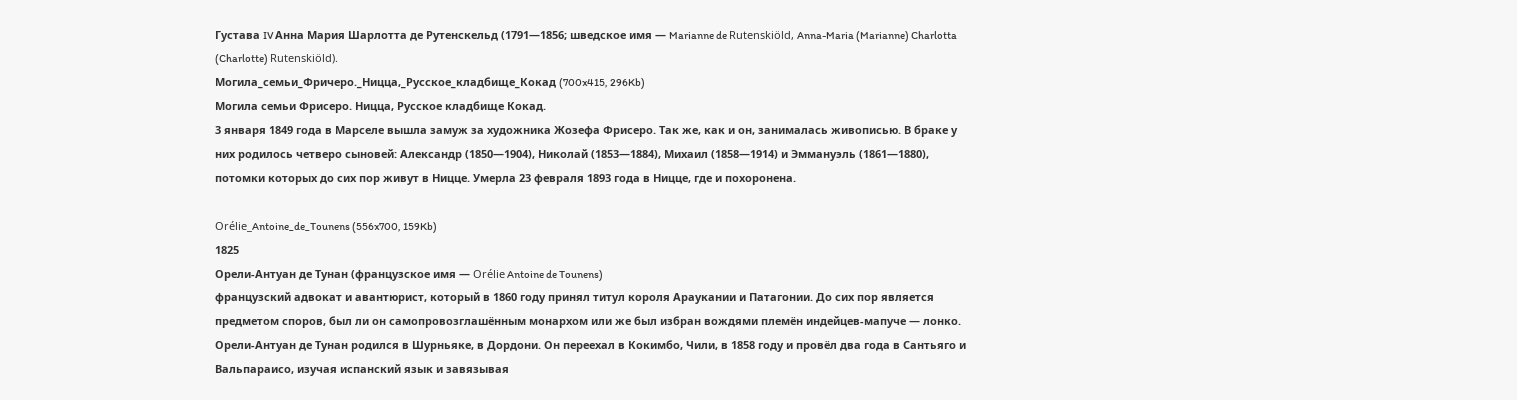Густава IV Анна Мария Шарлотта де Рутенскельд (1791—1856; шведское имя — Marianne de Rutenskiöld, Anna-Maria (Marianne) Charlotta (Charlotte) Rutenskiöld).
Могила_семьи_Фричеро._Ницца,_Русское_кладбище_Кокад (700x415, 296Kb)
Могила семьи Фрисеро. Ницца, Русское кладбище Кокад.
3 января 1849 года в Марселе вышла замуж за художника Жозефа Фрисеро. Так же, как и он, занималась живописью. В браке у них родилось четверо сыновей: Александр (1850—1904), Николай (1853—1884), Михаил (1858—1914) и Эммануэль (1861—1880), потомки которых до сих пор живут в Ницце. Умерла 23 февраля 1893 года в Ницце, где и похоронена.

Orélie_Antoine_de_Tounens (556x700, 159Kb)
1825
Орели-Антуан де Тунан (французское имя — Orélie Antoine de Tounens)
французский адвокат и авантюрист, который в 1860 году принял титул короля Араукании и Патагонии. До сих пор является предметом споров, был ли он самопровозглашённым монархом или же был избран вождями племён индейцев-мапуче — лонко. Орели-Антуан де Тунан родился в Шурньяке, в Дордони. Он переехал в Кокимбо, Чили, в 1858 году и провёл два года в Сантьяго и Вальпараисо, изучая испанский язык и завязывая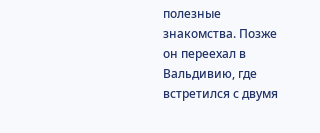полезные знакомства. Позже он переехал в Вальдивию, где встретился с двумя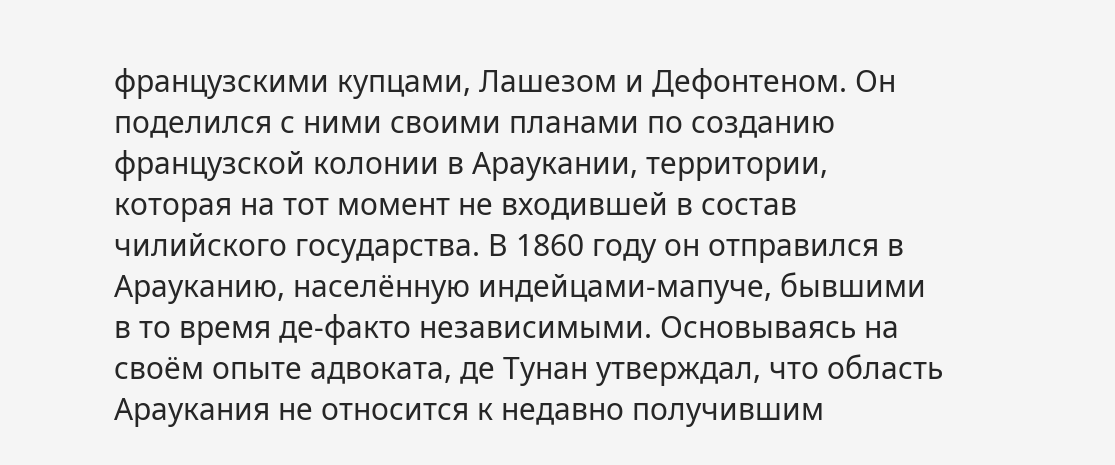французскими купцами, Лашезом и Дефонтеном. Он поделился с ними своими планами по созданию французской колонии в Араукании, территории, которая на тот момент не входившей в состав чилийского государства. В 1860 году он отправился в Арауканию, населённую индейцами-мапуче, бывшими в то время де-факто независимыми. Основываясь на своём опыте адвоката, де Тунан утверждал, что область Араукания не относится к недавно получившим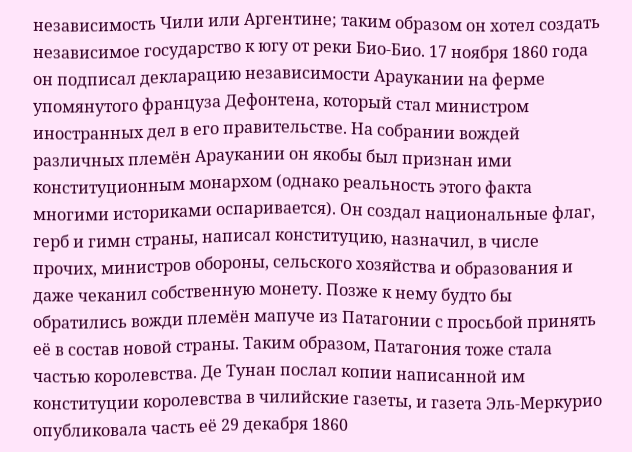независимость Чили или Аргентине; таким образом он хотел создать независимое государство к югу от реки Био-Био. 17 ноября 1860 года он подписал декларацию независимости Араукании на ферме упомянутого француза Дефонтена, который стал министром иностранных дел в его правительстве. На собрании вождей различных племён Араукании он якобы был признан ими конституционным монархом (однако реальность этого факта многими историками оспаривается). Он создал национальные флаг, герб и гимн страны, написал конституцию, назначил, в числе прочих, министров обороны, сельского хозяйства и образования и даже чеканил собственную монету. Позже к нему будто бы обратились вожди племён мапуче из Патагонии с просьбой принять её в состав новой страны. Таким образом, Патагония тоже стала частью королевства. Де Тунан послал копии написанной им конституции королевства в чилийские газеты, и газета Эль-Меркурио опубликовала часть её 29 декабря 1860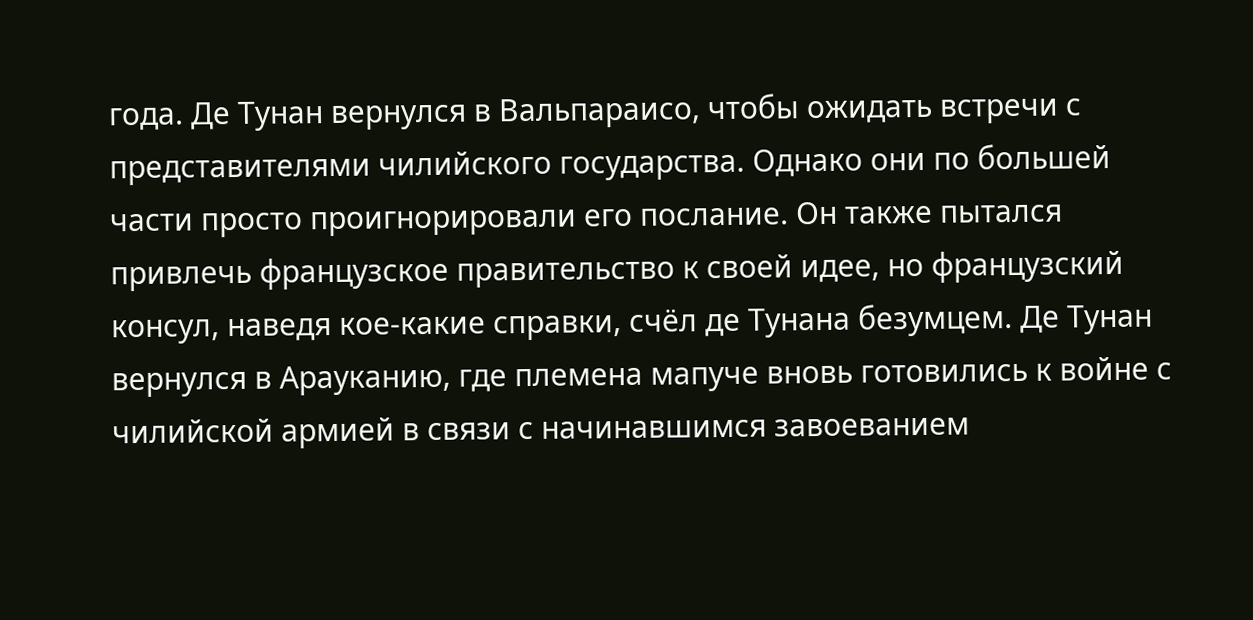года. Де Тунан вернулся в Вальпараисо, чтобы ожидать встречи с представителями чилийского государства. Однако они по большей части просто проигнорировали его послание. Он также пытался привлечь французское правительство к своей идее, но французский консул, наведя кое-какие справки, счёл де Тунана безумцем. Де Тунан вернулся в Арауканию, где племена мапуче вновь готовились к войне с чилийской армией в связи с начинавшимся завоеванием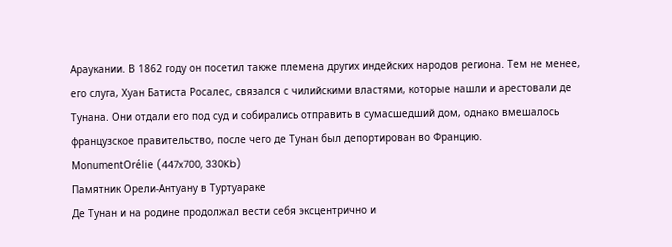Араукании. В 1862 году он посетил также племена других индейских народов региона. Тем не менее, его слуга, Хуан Батиста Росалес, связался с чилийскими властями, которые нашли и арестовали де Тунана. Они отдали его под суд и собирались отправить в сумасшедший дом, однако вмешалось французское правительство, после чего де Тунан был депортирован во Францию.
MonumentOrélie (447x700, 330Kb)
Памятник Орели-Антуану в Туртуараке
Де Тунан и на родине продолжал вести себя эксцентрично и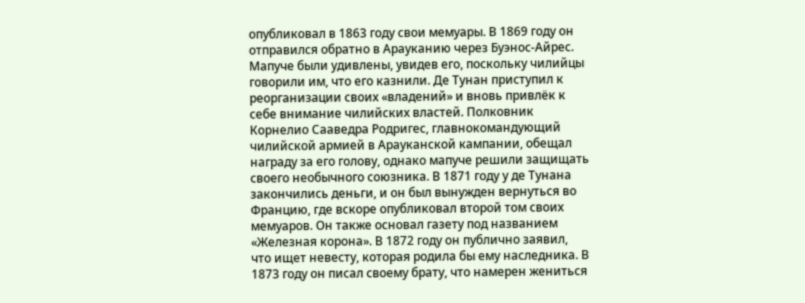опубликовал в 1863 году свои мемуары. В 1869 году он отправился обратно в Арауканию через Буэнос-Айрес. Мапуче были удивлены, увидев его, поскольку чилийцы говорили им, что его казнили. Де Тунан приступил к реорганизации своих «владений» и вновь привлёк к себе внимание чилийских властей. Полковник Корнелио Сааведра Родригес, главнокомандующий чилийской армией в Арауканской кампании, обещал награду за его голову, однако мапуче решили защищать своего необычного союзника. В 1871 году у де Тунана закончились деньги, и он был вынужден вернуться во Францию, где вскоре опубликовал второй том своих мемуаров. Он также основал газету под названием «Железная корона». В 1872 году он публично заявил, что ищет невесту, которая родила бы ему наследника. В 1873 году он писал своему брату, что намерен жениться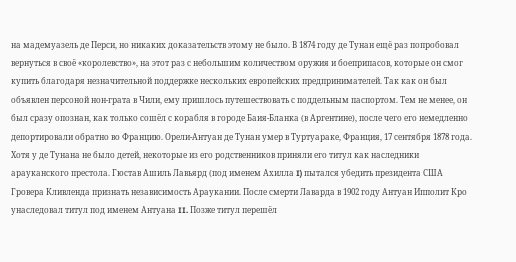на мадемуазель де Перси, но никаких доказательств этому не было. В 1874 году де Тунан ещё раз попробовал вернуться в своё «королевство», на этот раз с небольшим количеством оружия и боеприпасов, которые он смог купить благодаря незначительной поддержке нескольких европейских предпринимателей. Так как он был объявлен персоной нон-грата в Чили, ему пришлось путешествовать с поддельным паспортом. Тем не менее, он был сразу опознан, как только сошёл с корабля в городе Баия-Бланка (в Аргентине), после чего его немедленно депортировали обратно во Францию. Орели-Антуан де Тунан умер в Туртуараке, Франция, 17 сентября 1878 года. Хотя у де Тунана не было детей, некоторые из его родственников приняли его титул как наследники арауканского престола. Гюстав Ашиль Лавьярд (под именем Ахилла I) пытался убедить президента США Гровера Кливленда признать независимость Араукании. После смерти Лаварда в 1902 году Антуан Ипполит Кро унаследовал титул под именем Антуана II. Позже титул перешёл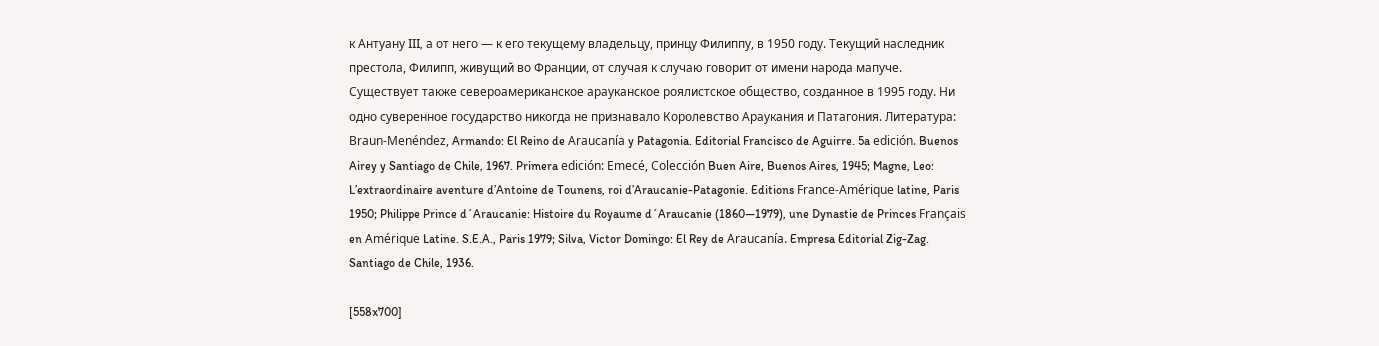к Антуану III, а от него — к его текущему владельцу, принцу Филиппу, в 1950 году. Текущий наследник престола, Филипп, живущий во Франции, от случая к случаю говорит от имени народа мапуче. Существует также североамериканское арауканское роялистское общество, созданное в 1995 году. Ни одно суверенное государство никогда не признавало Королевство Араукания и Патагония. Литература: Braun-Menéndez, Armando: El Reino de Araucanía y Patagonia. Editorial Francisco de Aguirre. 5a edición. Buenos Airey y Santiago de Chile, 1967. Primera edición: Emecé, Colección Buen Aire, Buenos Aires, 1945; Magne, Leo: L’extraordinaire aventure d’Antoine de Tounens, roi d’Araucanie-Patagonie. Editions France-Amérique latine, Paris 1950; Philippe Prince d´Araucanie: Histoire du Royaume d´Araucanie (1860—1979), une Dynastie de Princes Français en Amérique Latine. S.E.A., Paris 1979; Silva, Victor Domingo: El Rey de Araucanía. Empresa Editorial Zig-Zag. Santiago de Chile, 1936.

[558x700]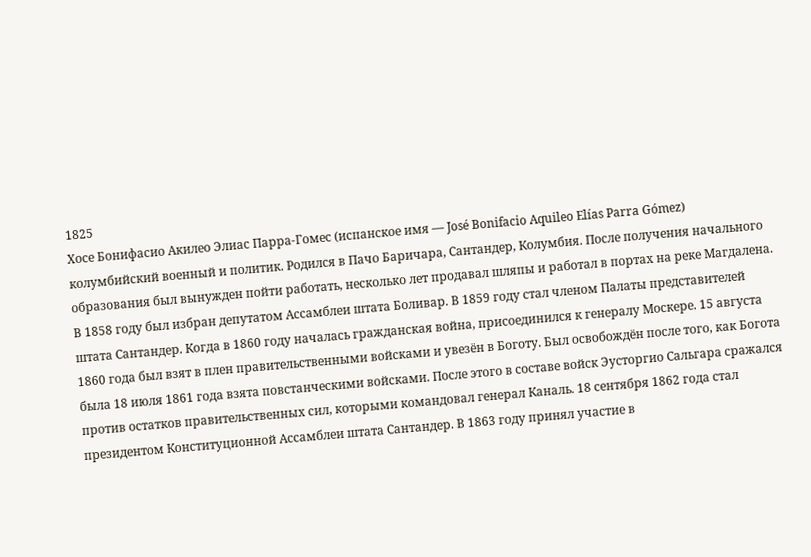1825
Хосе Бонифасио Акилео Элиас Парра-Гомес (испанское имя — José Bonifacio Aquileo Elías Parra Gómez)
колумбийский военный и политик. Родился в Пачо Баричара, Сантандер, Колумбия. После получения начального образования был вынужден пойти работать, несколько лет продавал шляпы и работал в портах на реке Магдалена. В 1858 году был избран депутатом Ассамблеи штата Боливар. В 1859 году стал членом Палаты представителей штата Сантандер. Когда в 1860 году началась гражданская война, присоединился к генералу Москере. 15 августа 1860 года был взят в плен правительственными войсками и увезён в Боготу. Был освобождён после того, как Богота была 18 июля 1861 года взята повстанческими войсками. После этого в составе войск Эусторгио Сальгара сражался против остатков правительственных сил, которыми командовал генерал Каналь. 18 сентября 1862 года стал президентом Конституционной Ассамблеи штата Сантандер. В 1863 году принял участие в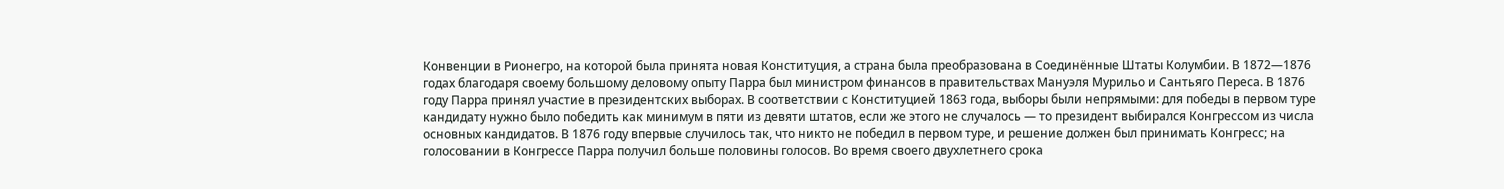Конвенции в Рионегро, на которой была принята новая Конституция, а страна была преобразована в Соединённые Штаты Колумбии. В 1872—1876 годах благодаря своему большому деловому опыту Парра был министром финансов в правительствах Мануэля Мурильо и Сантьяго Переса. В 1876 году Парра принял участие в президентских выборах. В соответствии с Конституцией 1863 года, выборы были непрямыми: для победы в первом туре кандидату нужно было победить как минимум в пяти из девяти штатов, если же этого не случалось — то президент выбирался Конгрессом из числа основных кандидатов. В 1876 году впервые случилось так, что никто не победил в первом туре, и решение должен был принимать Конгресс; на голосовании в Конгрессе Парра получил больше половины голосов. Во время своего двухлетнего срока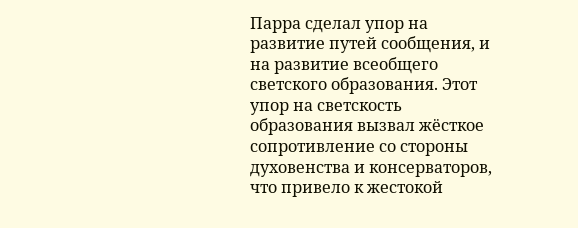Парра сделал упор на развитие путей сообщения, и на развитие всеобщего светского образования. Этот упор на светскость образования вызвал жёсткое сопротивление со стороны духовенства и консерваторов, что привело к жестокой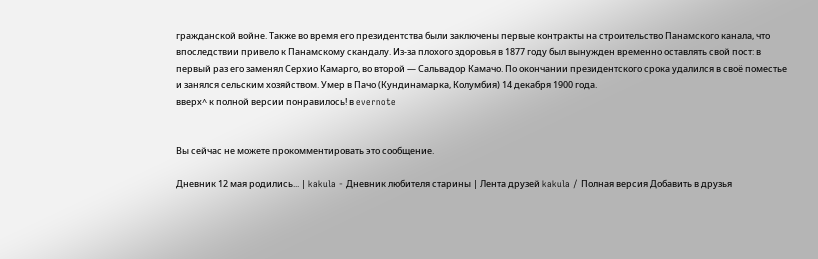гражданской войне. Также во время его президентства были заключены первые контракты на строительство Панамского канала, что впоследствии привело к Панамскому скандалу. Из-за плохого здоровья в 1877 году был вынужден временно оставлять свой пост: в первый раз его заменял Серхио Камарго, во второй — Сальвадор Камачо. По окончании президентского срока удалился в своё поместье и занялся сельским хозяйством. Умер в Пачо (Кундинамарка, Колумбия) 14 декабря 1900 года.
вверх^ к полной версии понравилось! в evernote


Вы сейчас не можете прокомментировать это сообщение.

Дневник 12 мая родились... | kakula - Дневник любителя старины | Лента друзей kakula / Полная версия Добавить в друзья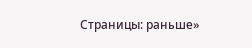Страницы: раньше»